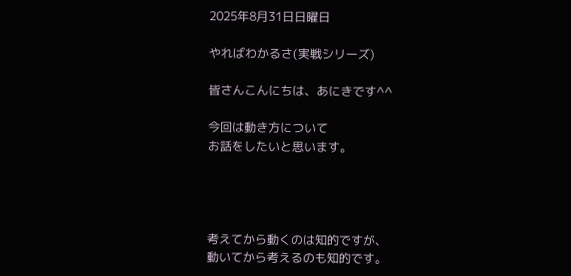2025年8月31日日曜日

やればわかるさ(実戦シリーズ)

皆さんこんにちは、あにきです^^

今回は動き方について
お話をしたいと思います。




考えてから動くのは知的ですが、
動いてから考えるのも知的です。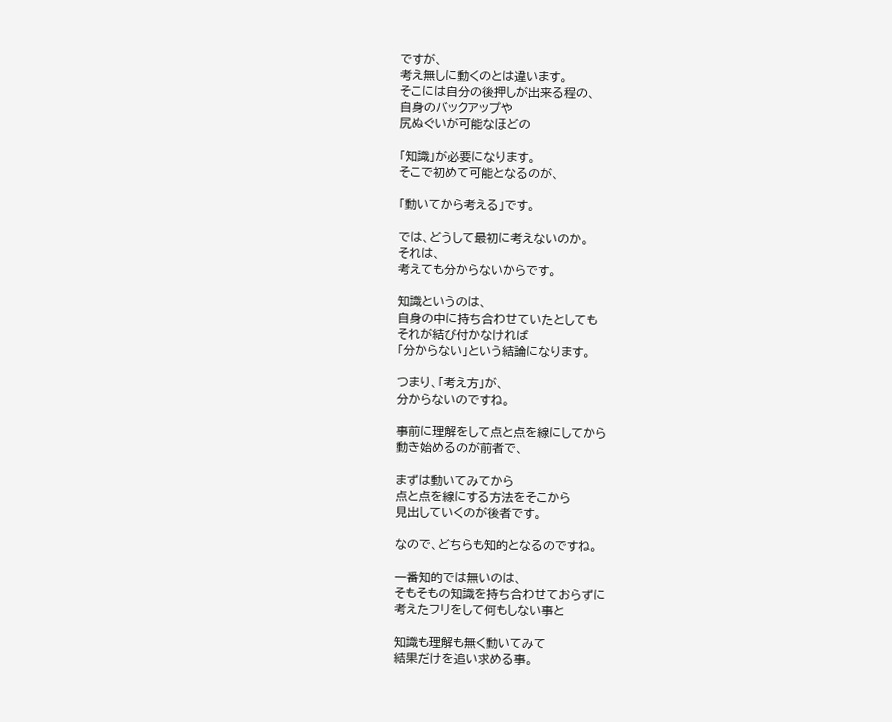ですが、
考え無しに動くのとは違います。
そこには自分の後押しが出来る程の、
自身のバックアップや
尻ぬぐいが可能なほどの

「知識」が必要になります。
そこで初めて可能となるのが、

「動いてから考える」です。

では、どうして最初に考えないのか。
それは、
考えても分からないからです。

知識というのは、
自身の中に持ち合わせていたとしても
それが結び付かなければ
「分からない」という結論になります。

つまり、「考え方」が、
分からないのですね。

事前に理解をして点と点を線にしてから
動き始めるのが前者で、

まずは動いてみてから
点と点を線にする方法をそこから
見出していくのが後者です。

なので、どちらも知的となるのですね。

一番知的では無いのは、
そもそもの知識を持ち合わせておらずに
考えたフリをして何もしない事と

知識も理解も無く動いてみて
結果だけを追い求める事。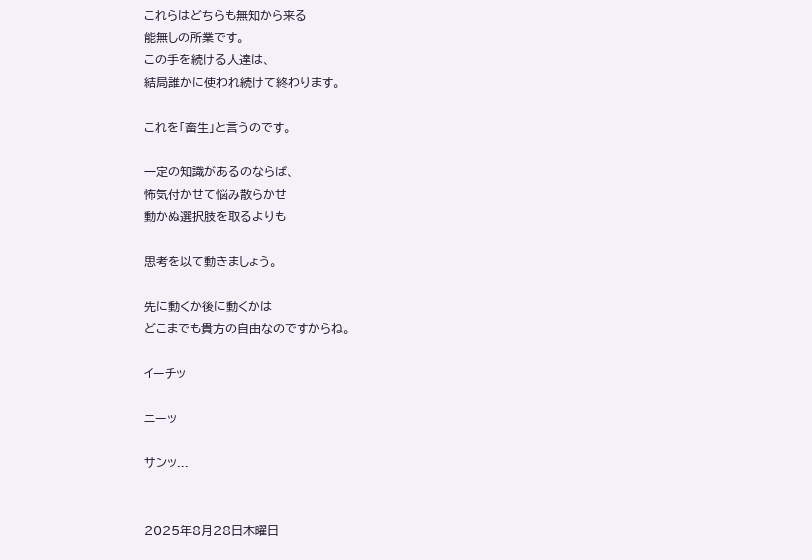これらはどちらも無知から来る
能無しの所業です。
この手を続ける人達は、
結局誰かに使われ続けて終わります。

これを「畜生」と言うのです。

一定の知識があるのならば、
怖気付かせて悩み散らかせ
動かぬ選択肢を取るよりも

思考を以て動きましょう。

先に動くか後に動くかは
どこまでも貴方の自由なのですからね。

イーチッ

ニーッ

サンッ...


2025年8月28日木曜日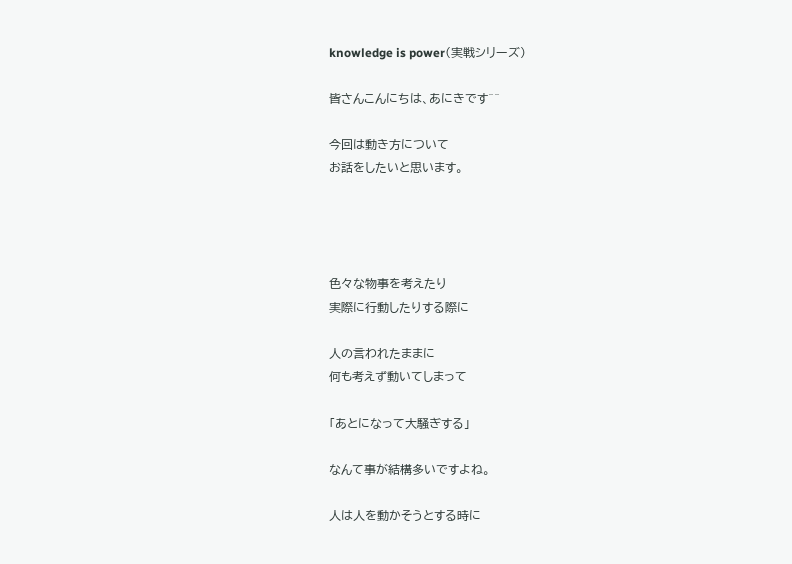knowledge is power(実戦シリーズ)

皆さんこんにちは、あにきです^^

今回は動き方について
お話をしたいと思います。




色々な物事を考えたり
実際に行動したりする際に

人の言われたままに
何も考えず動いてしまって

「あとになって大騒ぎする」

なんて事が結構多いですよね。

人は人を動かそうとする時に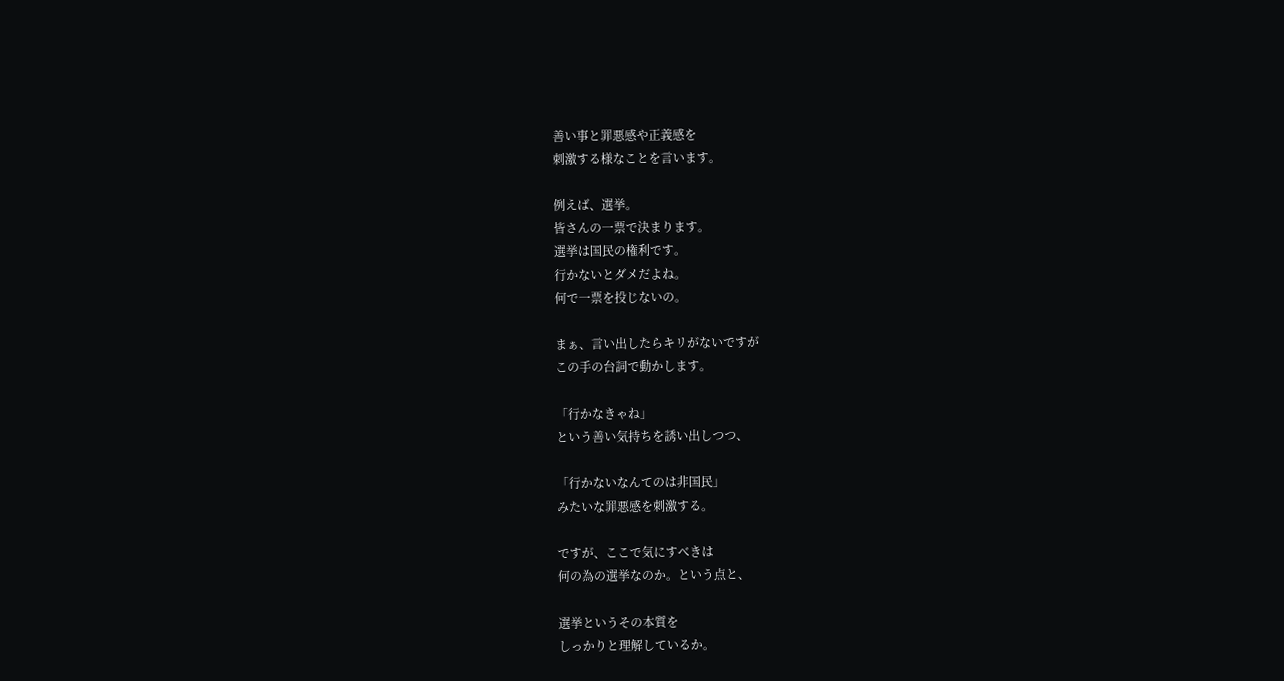善い事と罪悪感や正義感を
刺激する様なことを言います。

例えば、選挙。
皆さんの一票で決まります。
選挙は国民の権利です。
行かないとダメだよね。
何で一票を投じないの。

まぁ、言い出したらキリがないですが
この手の台詞で動かします。

「行かなきゃね」
という善い気持ちを誘い出しつつ、

「行かないなんてのは非国民」
みたいな罪悪感を刺激する。

ですが、ここで気にすべきは
何の為の選挙なのか。という点と、

選挙というその本質を
しっかりと理解しているか。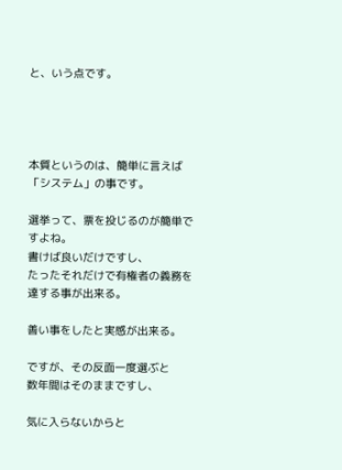と、いう点です。




本質というのは、簡単に言えば
「システム」の事です。

選挙って、票を投じるのが簡単ですよね。
書けば良いだけですし、
たったそれだけで有権者の義務を
達する事が出来る。

善い事をしたと実感が出来る。

ですが、その反面一度選ぶと
数年間はそのままですし、

気に入らないからと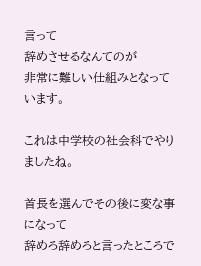言って
辞めさせるなんてのが
非常に難しい仕組みとなっています。

これは中学校の社会科でやりましたね。

首長を選んでその後に変な事になって
辞めろ辞めろと言ったところで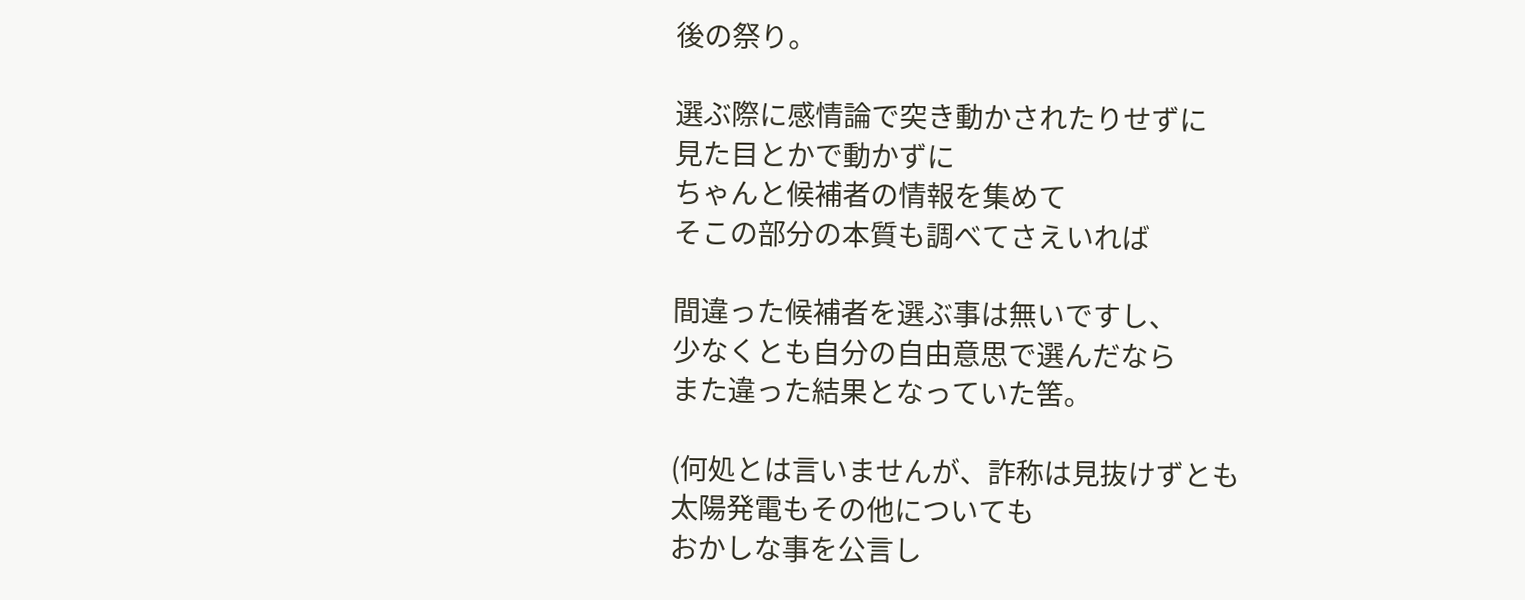後の祭り。

選ぶ際に感情論で突き動かされたりせずに
見た目とかで動かずに
ちゃんと候補者の情報を集めて
そこの部分の本質も調べてさえいれば

間違った候補者を選ぶ事は無いですし、
少なくとも自分の自由意思で選んだなら
また違った結果となっていた筈。

(何処とは言いませんが、詐称は見抜けずとも
太陽発電もその他についても
おかしな事を公言し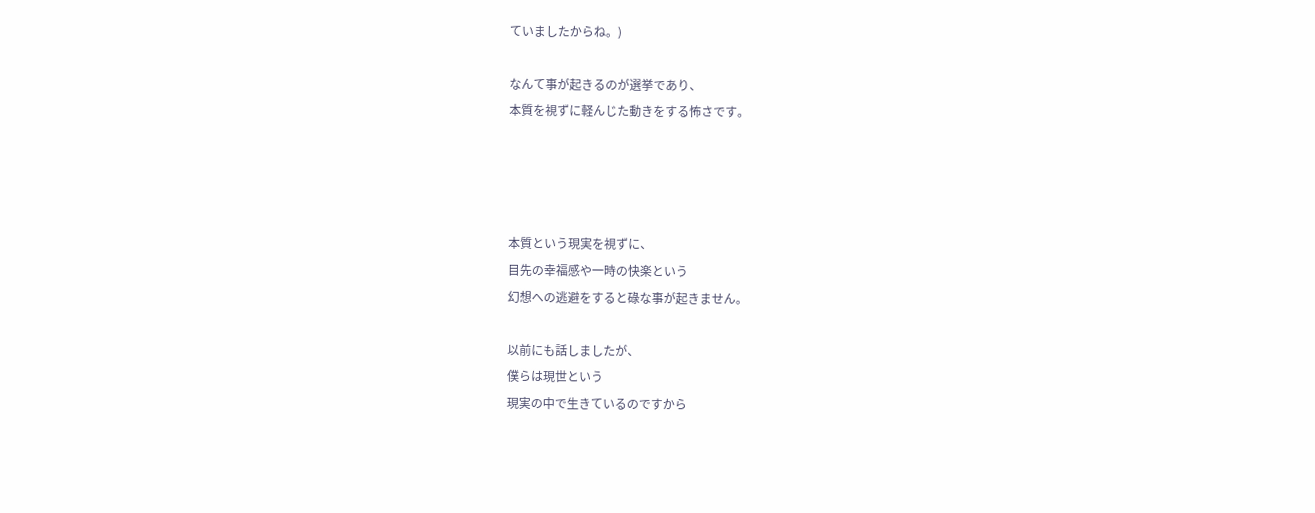ていましたからね。)

なんて事が起きるのが選挙であり、
本質を視ずに軽んじた動きをする怖さです。




本質という現実を視ずに、
目先の幸福感や一時の快楽という
幻想への逃避をすると碌な事が起きません。

以前にも話しましたが、
僕らは現世という
現実の中で生きているのですから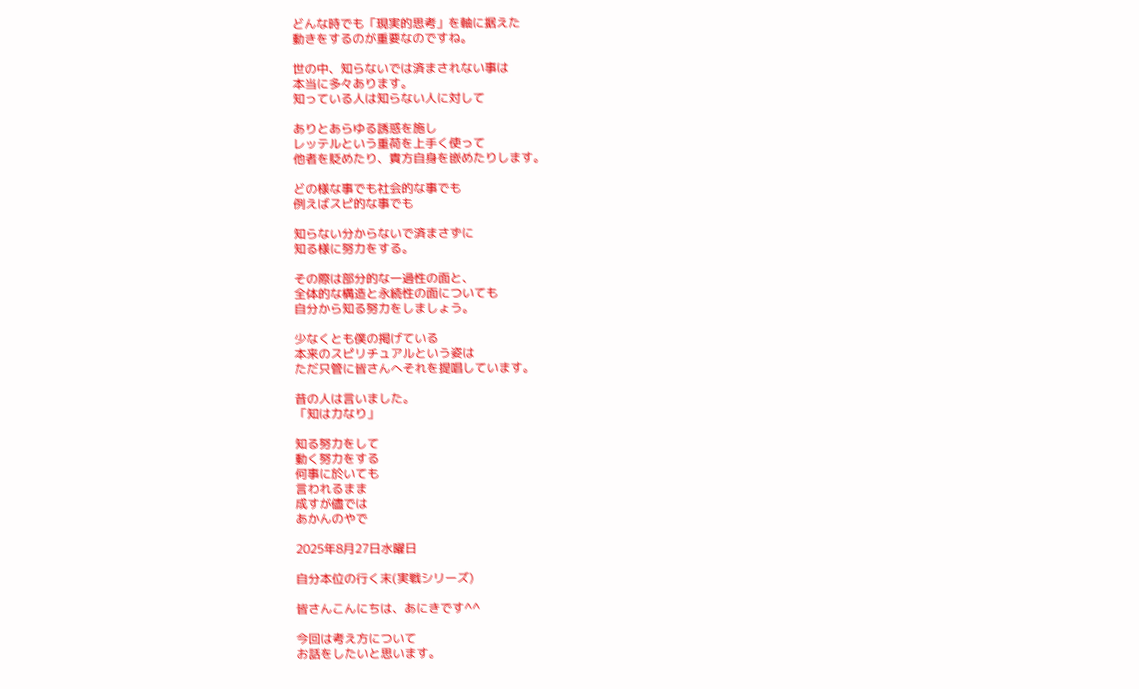どんな時でも「現実的思考」を軸に据えた
動きをするのが重要なのですね。

世の中、知らないでは済まされない事は
本当に多々あります。
知っている人は知らない人に対して

ありとあらゆる誘惑を施し
レッテルという重荷を上手く使って
他者を貶めたり、貴方自身を嵌めたりします。

どの様な事でも社会的な事でも
例えばスピ的な事でも

知らない分からないで済まさずに
知る様に努力をする。

その際は部分的な一過性の面と、
全体的な構造と永続性の面についても
自分から知る努力をしましょう。

少なくとも僕の掲げている
本来のスピリチュアルという姿は
ただ只管に皆さんへそれを提唱しています。

昔の人は言いました。
「知は力なり」

知る努力をして
動く努力をする
何事に於いても
言われるまま
成すが儘では
あかんのやで

2025年8月27日水曜日

自分本位の行く末(実戦シリーズ)

皆さんこんにちは、あにきです^^

今回は考え方について
お話をしたいと思います。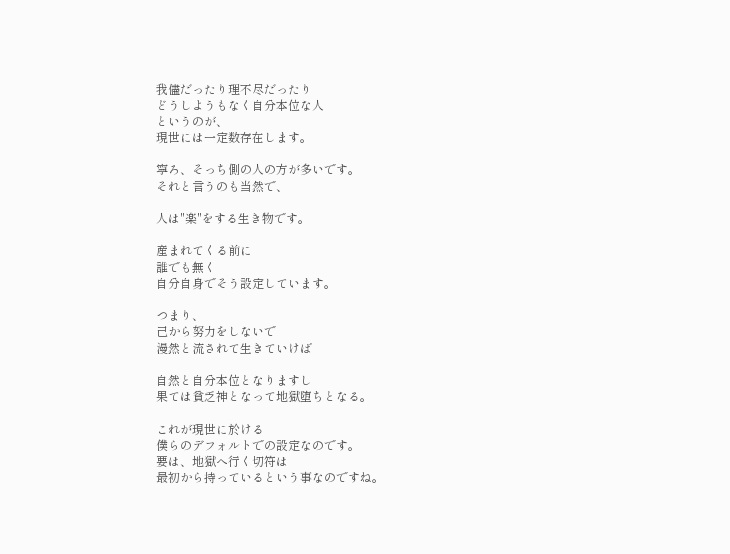我儘だったり理不尽だったり
どうしようもなく自分本位な人
というのが、
現世には一定数存在します。

寧ろ、そっち側の人の方が多いです。
それと言うのも当然で、

人は"楽"をする生き物です。

産まれてくる前に
誰でも無く
自分自身でそう設定しています。

つまり、
己から努力をしないで
漫然と流されて生きていけば

自然と自分本位となりますし
果ては貧乏神となって地獄堕ちとなる。

これが現世に於ける
僕らのデフォルトでの設定なのです。
要は、地獄へ行く切符は
最初から持っているという事なのですね。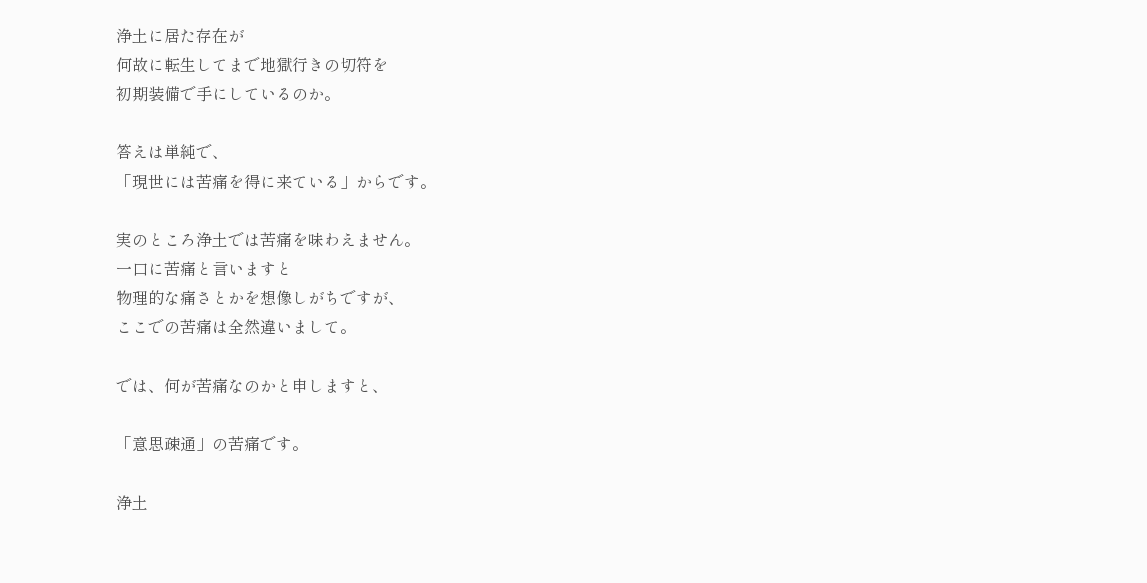浄土に居た存在が
何故に転生してまで地獄行きの切符を
初期装備で手にしているのか。

答えは単純で、
「現世には苦痛を得に来ている」からです。

実のところ浄土では苦痛を味わえません。
一口に苦痛と言いますと
物理的な痛さとかを想像しがちですが、
ここでの苦痛は全然違いまして。

では、何が苦痛なのかと申しますと、

「意思疎通」の苦痛です。

浄土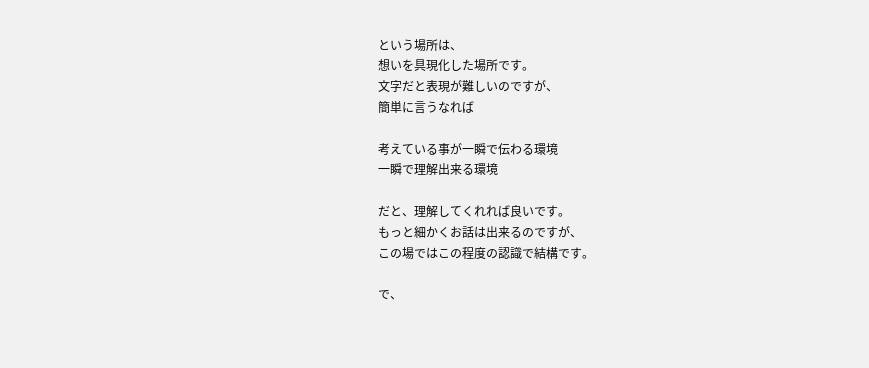という場所は、
想いを具現化した場所です。
文字だと表現が難しいのですが、
簡単に言うなれば

考えている事が一瞬で伝わる環境
一瞬で理解出来る環境

だと、理解してくれれば良いです。
もっと細かくお話は出来るのですが、
この場ではこの程度の認識で結構です。

で、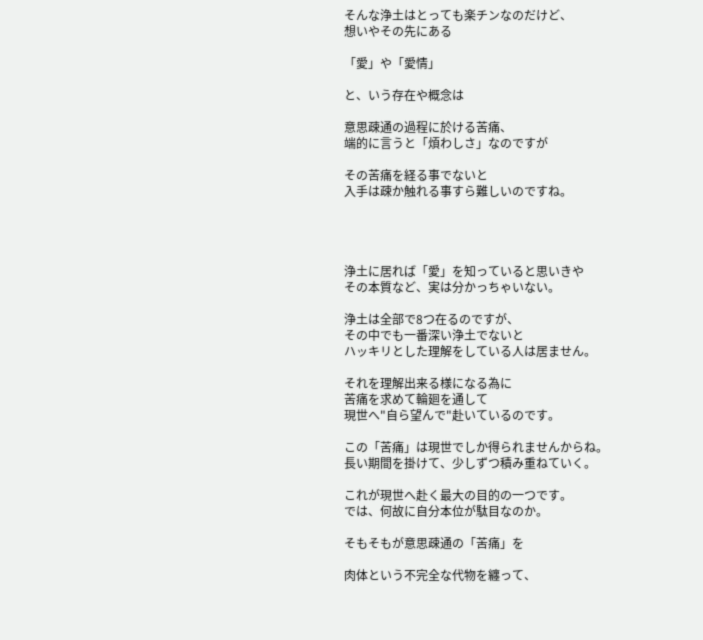そんな浄土はとっても楽チンなのだけど、
想いやその先にある

「愛」や「愛情」

と、いう存在や概念は

意思疎通の過程に於ける苦痛、
端的に言うと「煩わしさ」なのですが

その苦痛を経る事でないと
入手は疎か触れる事すら難しいのですね。




浄土に居れば「愛」を知っていると思いきや
その本質など、実は分かっちゃいない。

浄土は全部で8つ在るのですが、
その中でも一番深い浄土でないと
ハッキリとした理解をしている人は居ません。

それを理解出来る様になる為に
苦痛を求めて輪廻を通して
現世へ"自ら望んで"赴いているのです。

この「苦痛」は現世でしか得られませんからね。
長い期間を掛けて、少しずつ積み重ねていく。

これが現世へ赴く最大の目的の一つです。
では、何故に自分本位が駄目なのか。

そもそもが意思疎通の「苦痛」を

肉体という不完全な代物を纏って、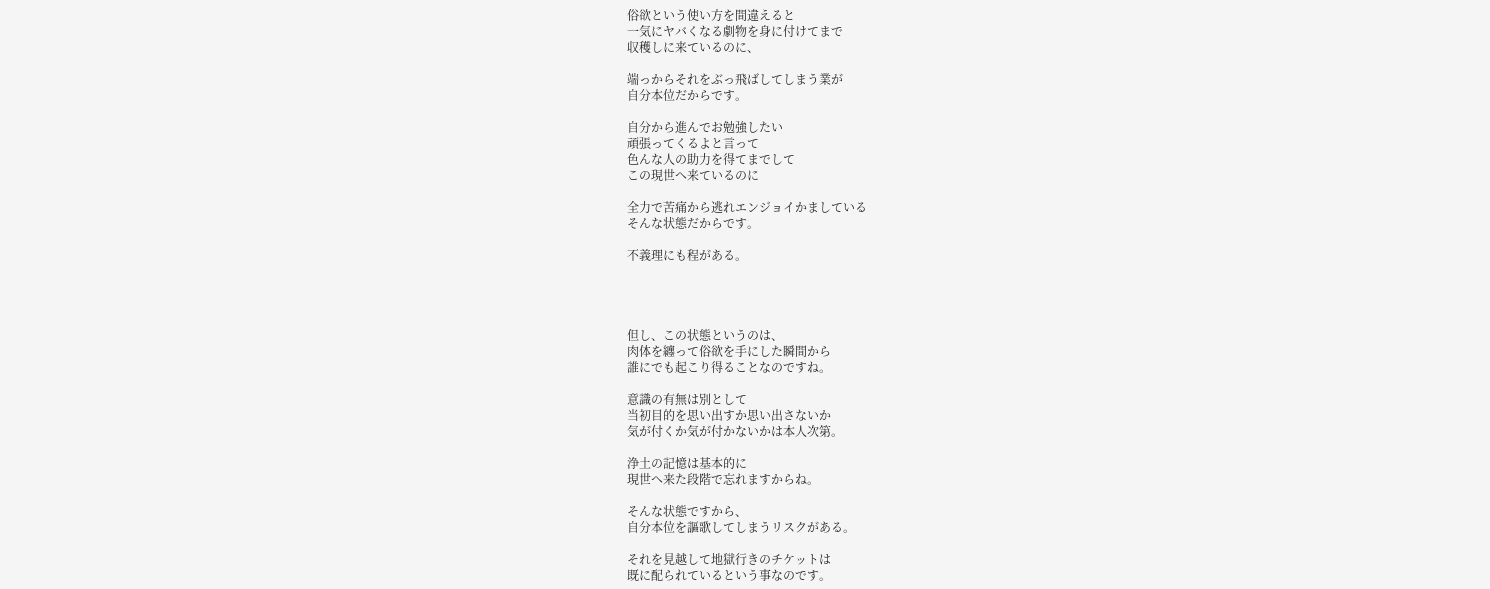俗欲という使い方を間違えると
一気にヤバくなる劇物を身に付けてまで
収穫しに来ているのに、

端っからそれをぶっ飛ばしてしまう業が
自分本位だからです。

自分から進んでお勉強したい
頑張ってくるよと言って
色んな人の助力を得てまでして
この現世へ来ているのに

全力で苦痛から逃れエンジョイかましている
そんな状態だからです。

不義理にも程がある。




但し、この状態というのは、
肉体を纏って俗欲を手にした瞬間から
誰にでも起こり得ることなのですね。

意識の有無は別として
当初目的を思い出すか思い出さないか
気が付くか気が付かないかは本人次第。

浄土の記憶は基本的に
現世へ来た段階で忘れますからね。

そんな状態ですから、
自分本位を謳歌してしまうリスクがある。

それを見越して地獄行きのチケットは
既に配られているという事なのです。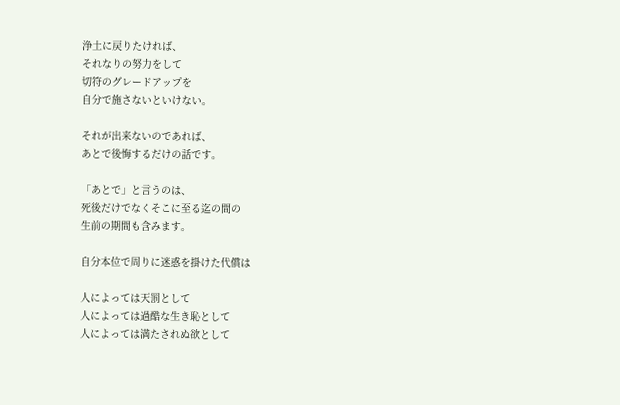浄土に戻りたければ、
それなりの努力をして
切符のグレードアップを
自分で施さないといけない。

それが出来ないのであれば、
あとで後悔するだけの話です。

「あとで」と言うのは、
死後だけでなくそこに至る迄の間の
生前の期間も含みます。

自分本位で周りに迷惑を掛けた代償は

人によっては天罰として
人によっては過酷な生き恥として
人によっては満たされぬ欲として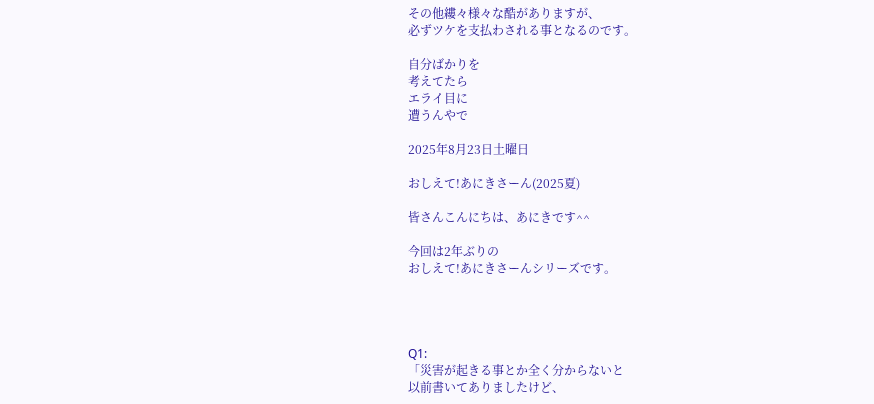その他縷々様々な酷がありますが、
必ずツケを支払わされる事となるのです。

自分ばかりを
考えてたら
エライ目に
遭うんやで

2025年8月23日土曜日

おしえて!あにきさーん(2025夏)

皆さんこんにちは、あにきです^^

今回は2年ぶりの
おしえて!あにきさーんシリーズです。




Q1:
「災害が起きる事とか全く分からないと
以前書いてありましたけど、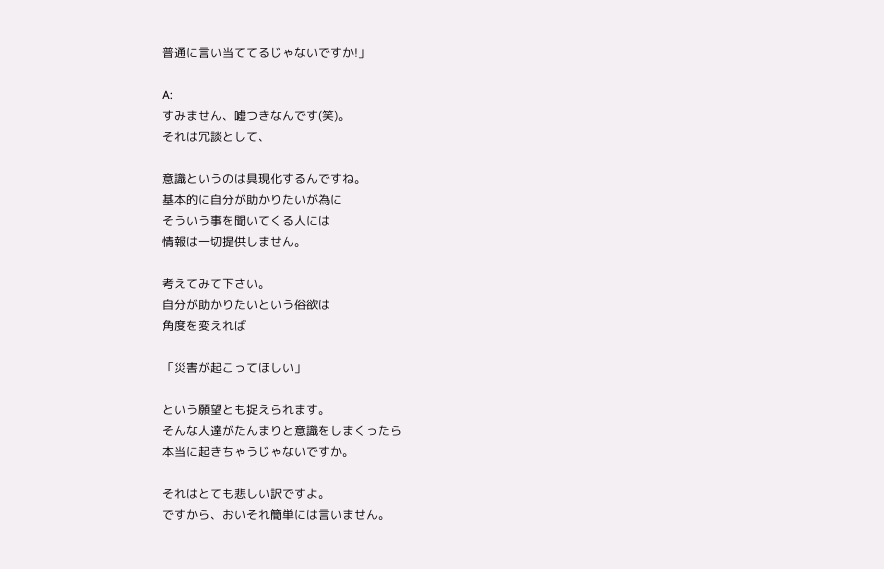普通に言い当ててるじゃないですか!」

A:
すみません、嘘つきなんです(笑)。
それは冗談として、

意識というのは具現化するんですね。
基本的に自分が助かりたいが為に
そういう事を聞いてくる人には
情報は一切提供しません。

考えてみて下さい。
自分が助かりたいという俗欲は
角度を変えれば

「災害が起こってほしい」

という願望とも捉えられます。
そんな人達がたんまりと意識をしまくったら
本当に起きちゃうじゃないですか。

それはとても悲しい訳ですよ。
ですから、おいそれ簡単には言いません。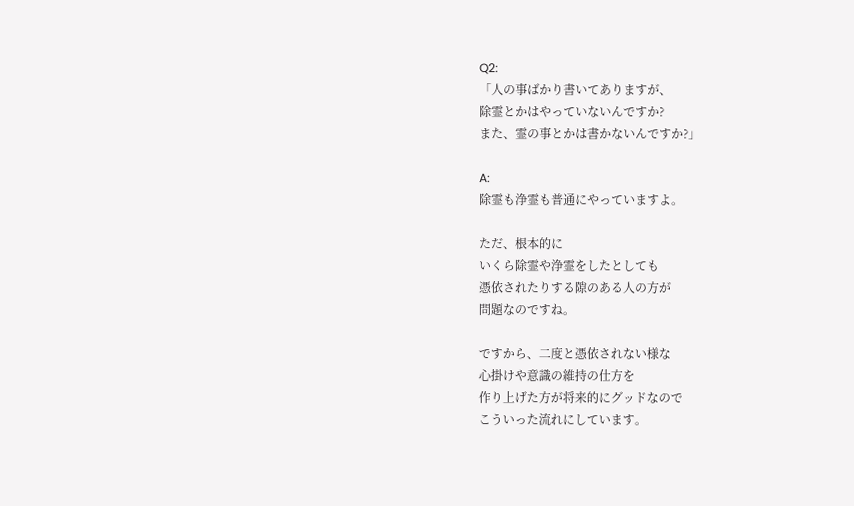Q2:
「人の事ばかり書いてありますが、
除霊とかはやっていないんですか?
また、霊の事とかは書かないんですか?」

A:
除霊も浄霊も普通にやっていますよ。

ただ、根本的に
いくら除霊や浄霊をしたとしても
憑依されたりする隙のある人の方が
問題なのですね。

ですから、二度と憑依されない様な
心掛けや意識の維持の仕方を
作り上げた方が将来的にグッドなので
こういった流れにしています。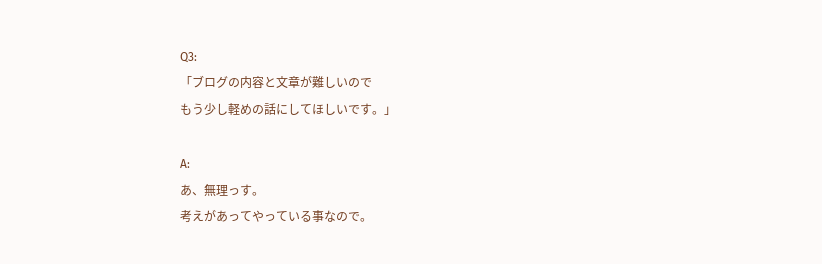Q3:
「ブログの内容と文章が難しいので
もう少し軽めの話にしてほしいです。」

A:
あ、無理っす。
考えがあってやっている事なので。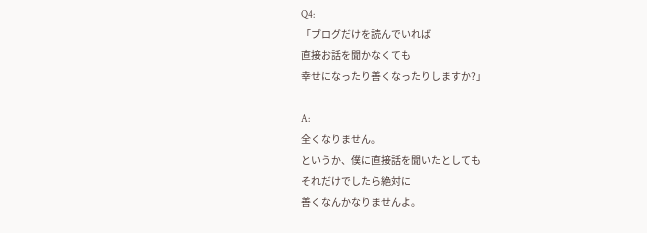Q4:
「ブログだけを読んでいれば
直接お話を聞かなくても
幸せになったり善くなったりしますか?」

A:
全くなりません。
というか、僕に直接話を聞いたとしても
それだけでしたら絶対に
善くなんかなりませんよ。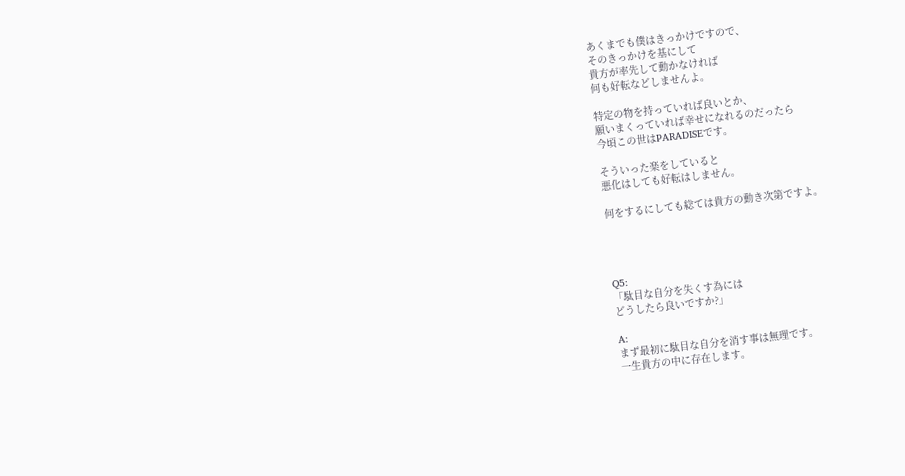あくまでも僕はきっかけですので、
そのきっかけを基にして
貴方が率先して動かなければ
何も好転などしませんよ。

特定の物を持っていれば良いとか、
願いまくっていれば幸せになれるのだったら
今頃この世はPARADISEです。

そういった楽をしていると
悪化はしても好転はしません。

何をするにしても総ては貴方の動き次第ですよ。




Q5:
「駄目な自分を失くす為には
どうしたら良いですか?」

A:
まず最初に駄目な自分を消す事は無理です。
一生貴方の中に存在します。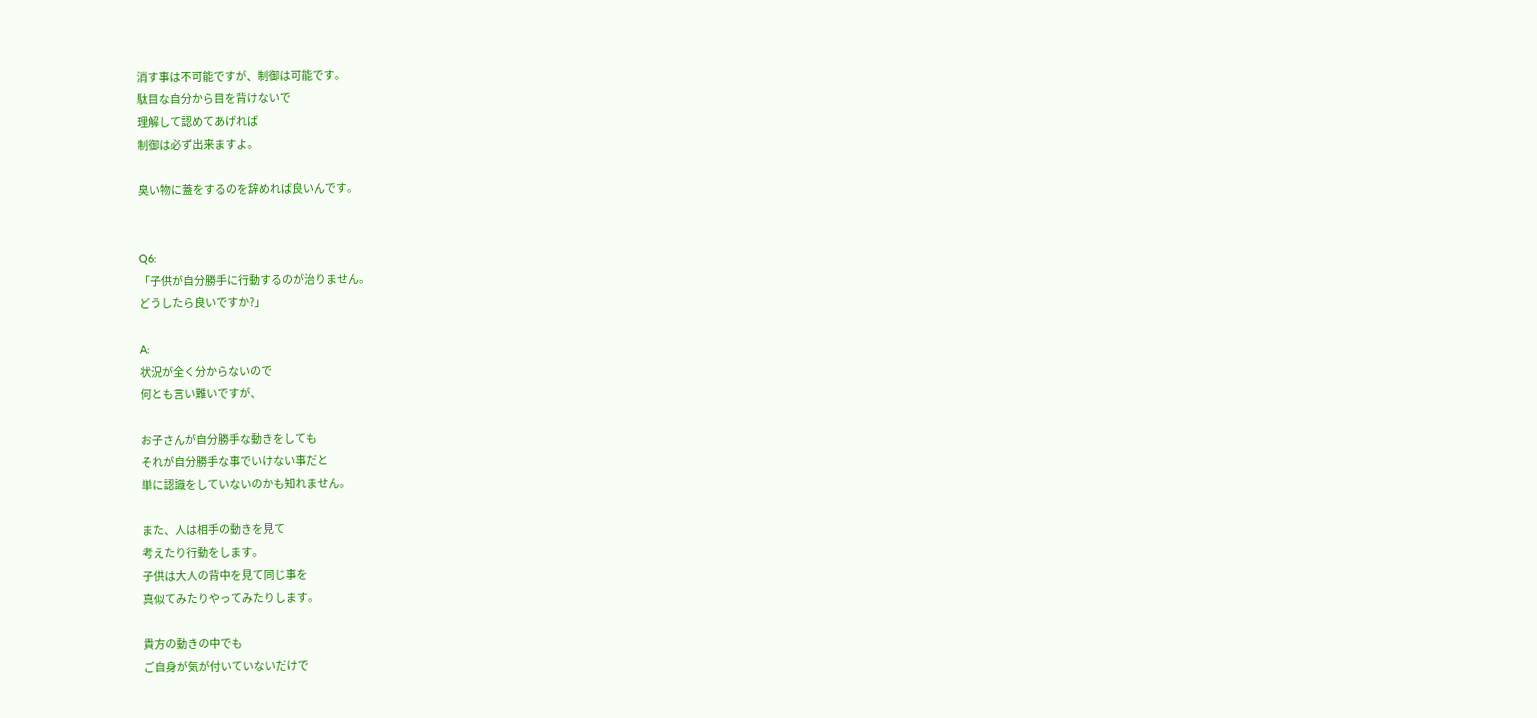消す事は不可能ですが、制御は可能です。
駄目な自分から目を背けないで
理解して認めてあげれば
制御は必ず出来ますよ。

臭い物に蓋をするのを辞めれば良いんです。


Q6:
「子供が自分勝手に行動するのが治りません。
どうしたら良いですか?」

A:
状況が全く分からないので
何とも言い難いですが、

お子さんが自分勝手な動きをしても
それが自分勝手な事でいけない事だと
単に認識をしていないのかも知れません。

また、人は相手の動きを見て
考えたり行動をします。
子供は大人の背中を見て同じ事を
真似てみたりやってみたりします。

貴方の動きの中でも
ご自身が気が付いていないだけで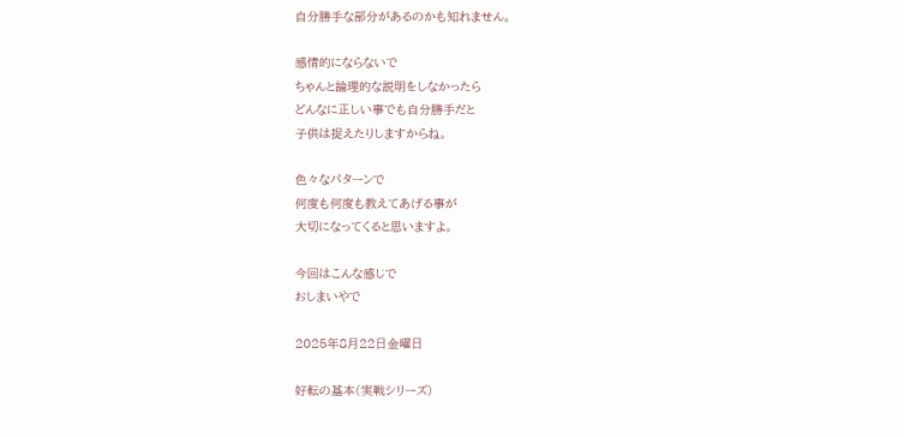自分勝手な部分があるのかも知れません。

感情的にならないで
ちゃんと論理的な説明をしなかったら
どんなに正しい事でも自分勝手だと
子供は捉えたりしますからね。

色々なパターンで
何度も何度も教えてあげる事が
大切になってくると思いますよ。

今回はこんな感じで
おしまいやで

2025年8月22日金曜日

好転の基本(実戦シリーズ)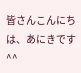皆さんこんにちは、あにきです^^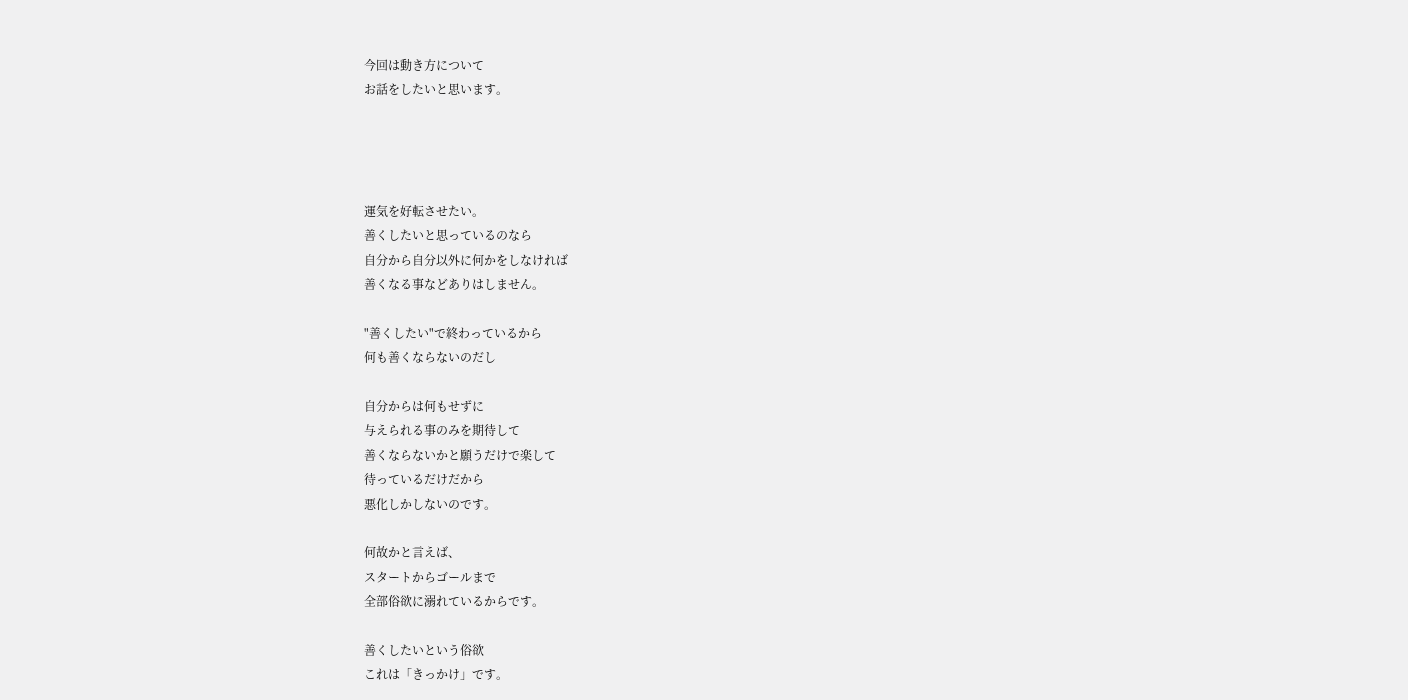今回は動き方について
お話をしたいと思います。




運気を好転させたい。
善くしたいと思っているのなら
自分から自分以外に何かをしなければ
善くなる事などありはしません。

"善くしたい"で終わっているから
何も善くならないのだし

自分からは何もせずに
与えられる事のみを期待して
善くならないかと願うだけで楽して
待っているだけだから
悪化しかしないのです。

何故かと言えば、
スタートからゴールまで
全部俗欲に溺れているからです。

善くしたいという俗欲
これは「きっかけ」です。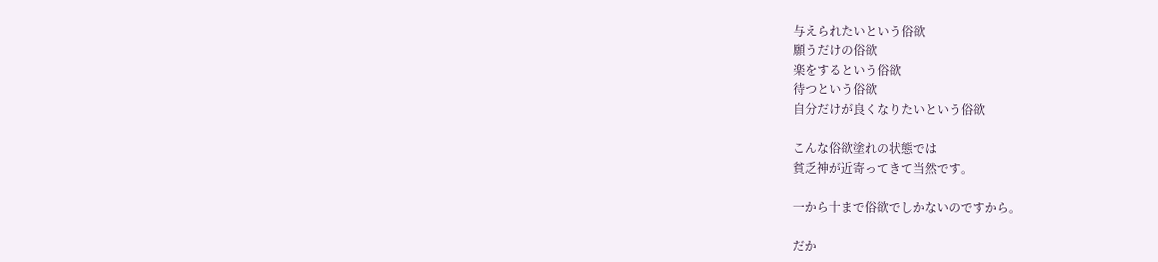与えられたいという俗欲
願うだけの俗欲
楽をするという俗欲
待つという俗欲
自分だけが良くなりたいという俗欲

こんな俗欲塗れの状態では
貧乏神が近寄ってきて当然です。

一から十まで俗欲でしかないのですから。

だか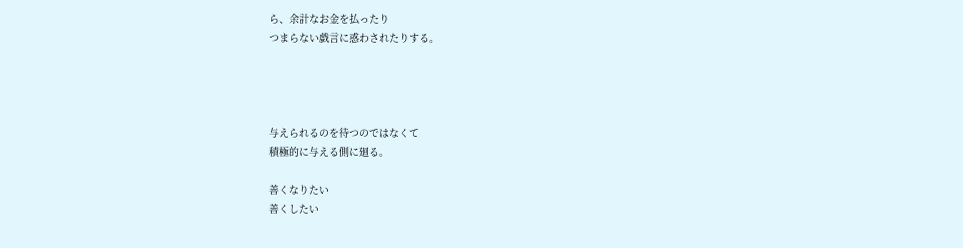ら、余計なお金を払ったり
つまらない戯言に惑わされたりする。




与えられるのを待つのではなくて
積極的に与える側に廻る。

善くなりたい
善くしたい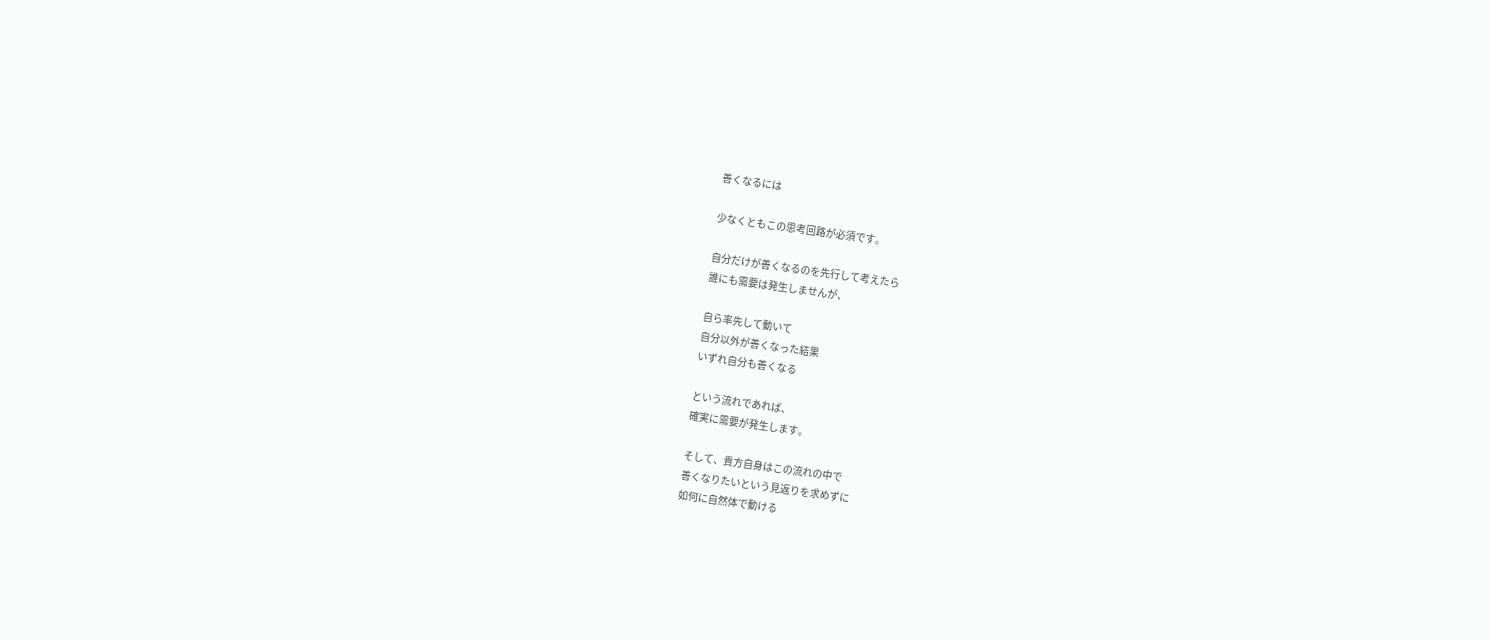善くなるには

少なくともこの思考回路が必須です。

自分だけが善くなるのを先行して考えたら
誰にも需要は発生しませんが、

自ら率先して動いて
自分以外が善くなった結果
いずれ自分も善くなる

という流れであれば、
確実に需要が発生します。

そして、貴方自身はこの流れの中で
善くなりたいという見返りを求めずに
如何に自然体で動ける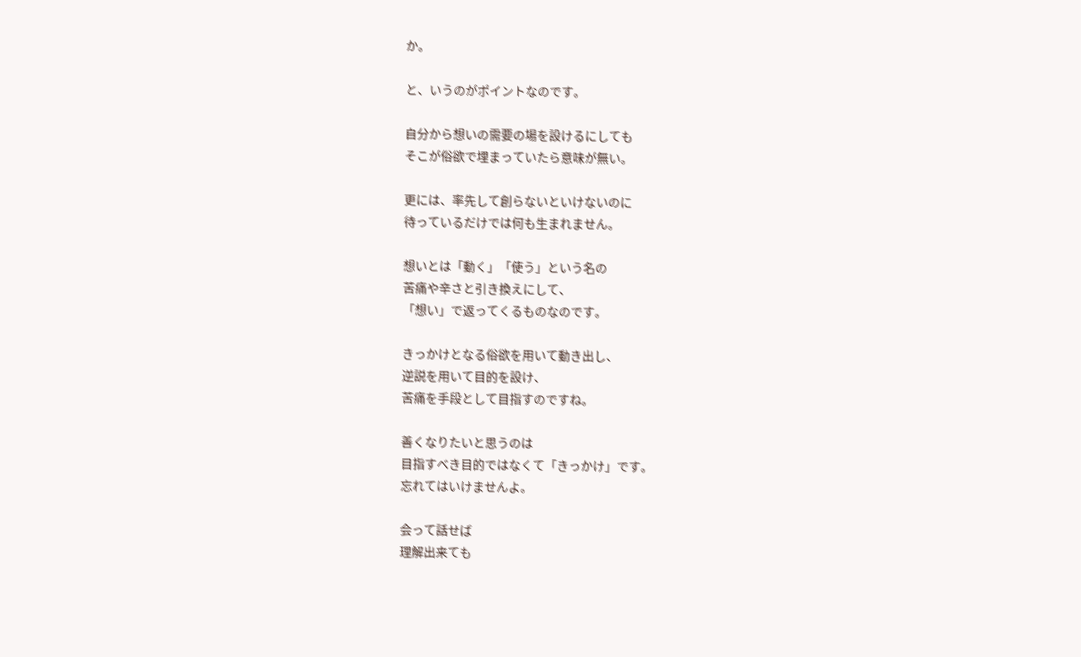か。

と、いうのがポイントなのです。

自分から想いの需要の場を設けるにしても
そこが俗欲で埋まっていたら意味が無い。

更には、率先して創らないといけないのに
待っているだけでは何も生まれません。

想いとは「動く」「使う」という名の
苦痛や辛さと引き換えにして、
「想い」で返ってくるものなのです。

きっかけとなる俗欲を用いて動き出し、
逆説を用いて目的を設け、
苦痛を手段として目指すのですね。

善くなりたいと思うのは
目指すべき目的ではなくて「きっかけ」です。
忘れてはいけませんよ。

会って話せば
理解出来ても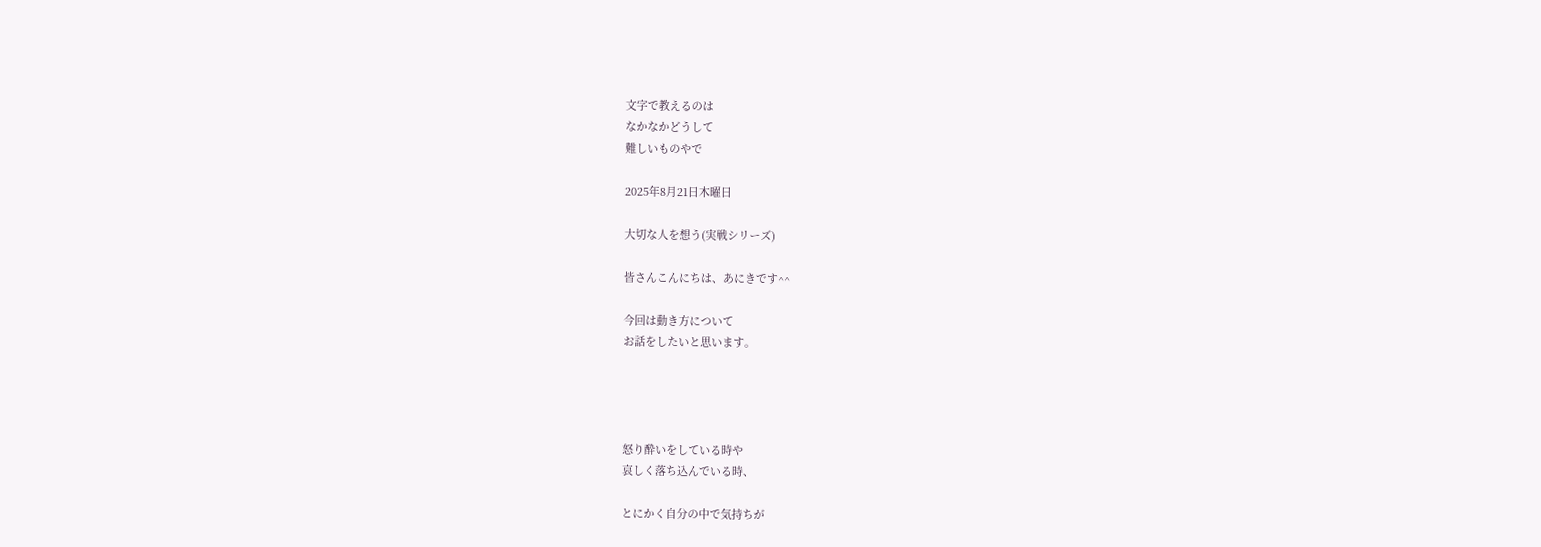文字で教えるのは
なかなかどうして
難しいものやで

2025年8月21日木曜日

大切な人を想う(実戦シリーズ)

皆さんこんにちは、あにきです^^

今回は動き方について
お話をしたいと思います。




怒り酔いをしている時や
哀しく落ち込んでいる時、

とにかく自分の中で気持ちが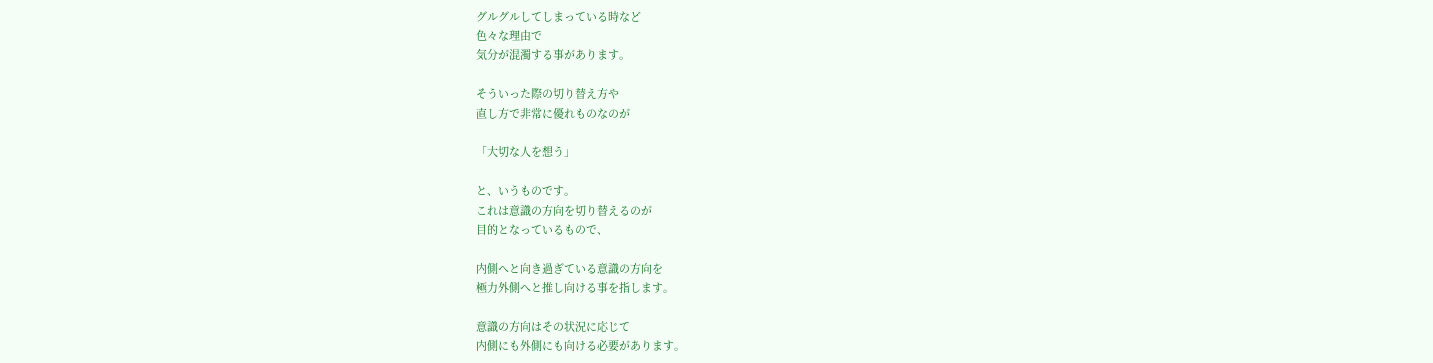グルグルしてしまっている時など
色々な理由で
気分が混濁する事があります。

そういった際の切り替え方や
直し方で非常に優れものなのが

「大切な人を想う」

と、いうものです。
これは意識の方向を切り替えるのが
目的となっているもので、

内側へと向き過ぎている意識の方向を
極力外側へと推し向ける事を指します。

意識の方向はその状況に応じて
内側にも外側にも向ける必要があります。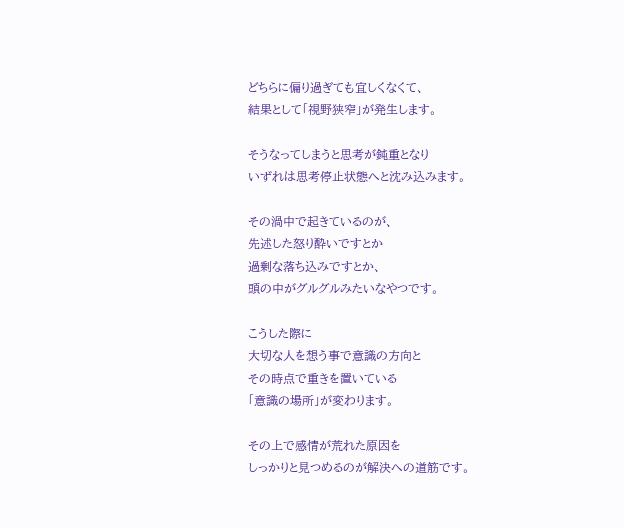どちらに偏り過ぎても宜しくなくて、
結果として「視野狭窄」が発生します。

そうなってしまうと思考が鈍重となり
いずれは思考停止状態へと沈み込みます。

その渦中で起きているのが、
先述した怒り酔いですとか
過剰な落ち込みですとか、
頭の中がグルグルみたいなやつです。

こうした際に
大切な人を想う事で意識の方向と
その時点で重きを置いている
「意識の場所」が変わります。

その上で感情が荒れた原因を
しっかりと見つめるのが解決への道筋です。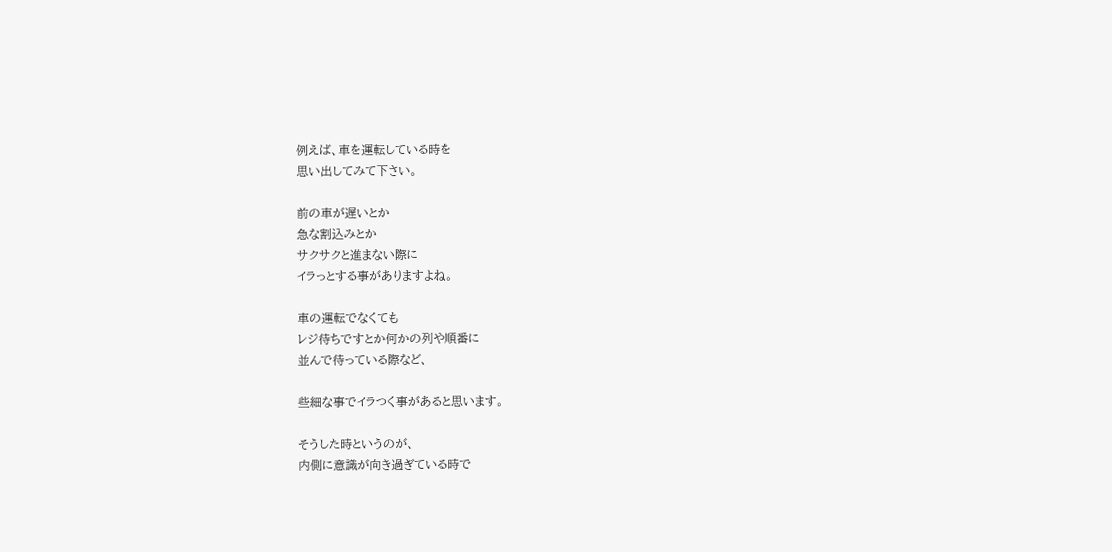例えば、車を運転している時を
思い出してみて下さい。

前の車が遅いとか
急な割込みとか
サクサクと進まない際に
イラっとする事がありますよね。

車の運転でなくても
レジ待ちですとか何かの列や順番に
並んで待っている際など、

些細な事でイラつく事があると思います。

そうした時というのが、
内側に意識が向き過ぎている時で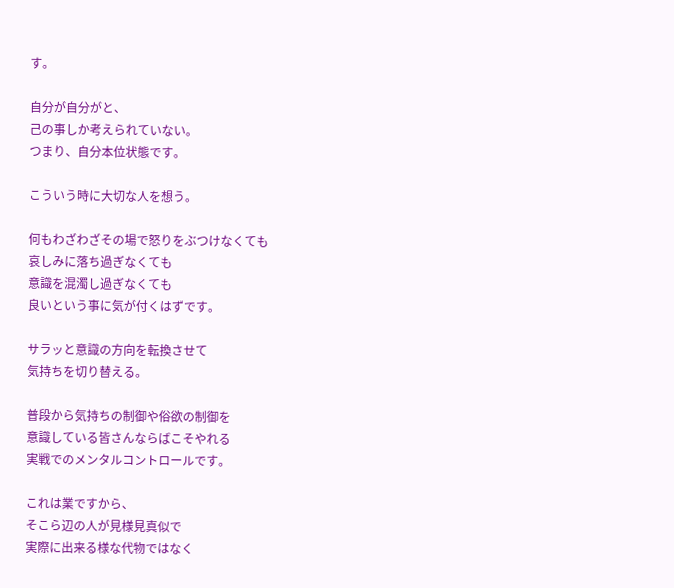す。

自分が自分がと、
己の事しか考えられていない。
つまり、自分本位状態です。

こういう時に大切な人を想う。

何もわざわざその場で怒りをぶつけなくても
哀しみに落ち過ぎなくても
意識を混濁し過ぎなくても
良いという事に気が付くはずです。

サラッと意識の方向を転換させて
気持ちを切り替える。

普段から気持ちの制御や俗欲の制御を
意識している皆さんならばこそやれる
実戦でのメンタルコントロールです。

これは業ですから、
そこら辺の人が見様見真似で
実際に出来る様な代物ではなく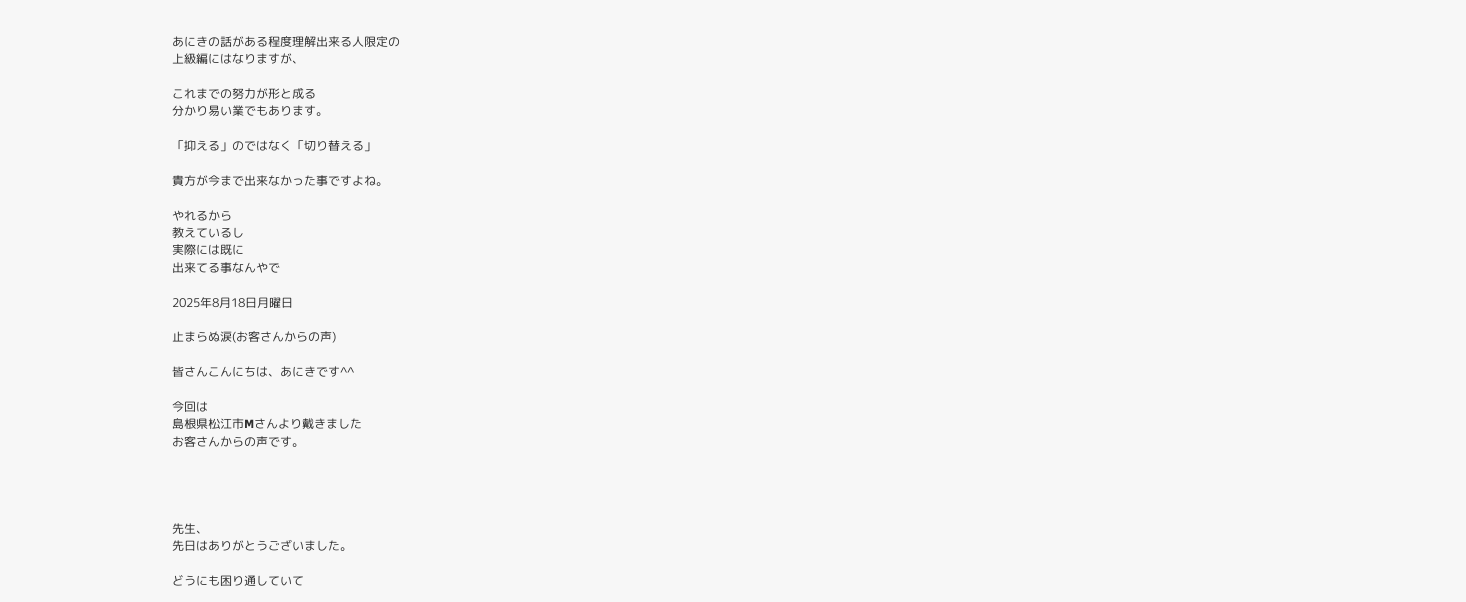あにきの話がある程度理解出来る人限定の
上級編にはなりますが、

これまでの努力が形と成る
分かり易い業でもあります。

「抑える」のではなく「切り替える」

貴方が今まで出来なかった事ですよね。

やれるから
教えているし
実際には既に
出来てる事なんやで

2025年8月18日月曜日

止まらぬ涙(お客さんからの声)

皆さんこんにちは、あにきです^^

今回は
島根県松江市Mさんより戴きました
お客さんからの声です。




先生、
先日はありがとうございました。

どうにも困り通していて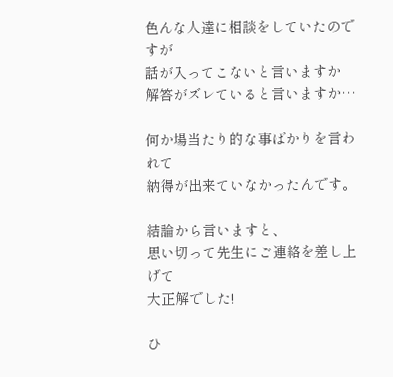色んな人達に相談をしていたのですが
話が入ってこないと言いますか
解答がズレていると言いますか…

何か場当たり的な事ばかりを言われて
納得が出来ていなかったんです。

結論から言いますと、
思い切って先生にご連絡を差し上げて
大正解でした!

ひ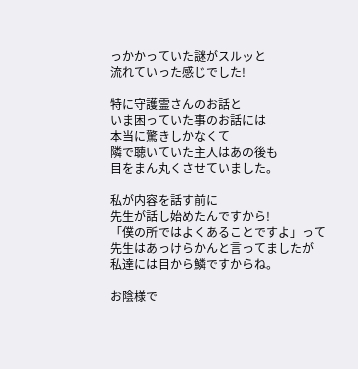っかかっていた謎がスルッと
流れていった感じでした!

特に守護霊さんのお話と
いま困っていた事のお話には
本当に驚きしかなくて
隣で聴いていた主人はあの後も
目をまん丸くさせていました。

私が内容を話す前に
先生が話し始めたんですから!
「僕の所ではよくあることですよ」って
先生はあっけらかんと言ってましたが
私達には目から鱗ですからね。

お陰様で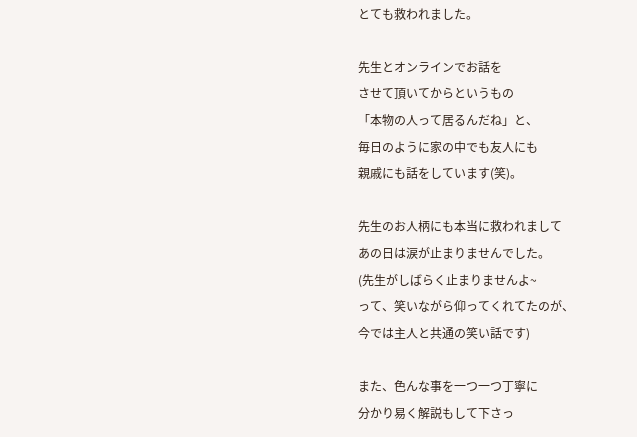とても救われました。

先生とオンラインでお話を
させて頂いてからというもの
「本物の人って居るんだね」と、
毎日のように家の中でも友人にも
親戚にも話をしています(笑)。

先生のお人柄にも本当に救われまして
あの日は涙が止まりませんでした。
(先生がしばらく止まりませんよ~
って、笑いながら仰ってくれてたのが、
今では主人と共通の笑い話です)

また、色んな事を一つ一つ丁寧に
分かり易く解説もして下さっ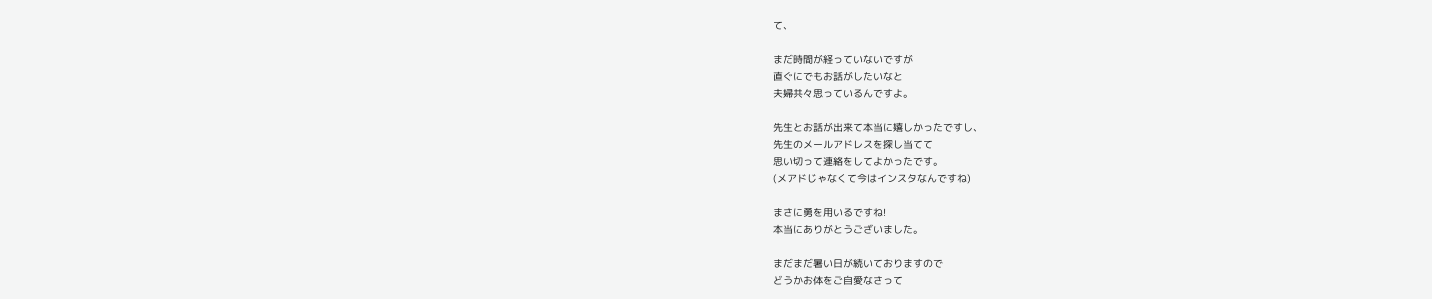て、

まだ時間が経っていないですが
直ぐにでもお話がしたいなと
夫婦共々思っているんですよ。

先生とお話が出来て本当に嬉しかったですし、
先生のメールアドレスを探し当てて
思い切って連絡をしてよかったです。
(メアドじゃなくて今はインスタなんですね)

まさに勇を用いるですね!
本当にありがとうございました。

まだまだ暑い日が続いておりますので
どうかお体をご自愛なさって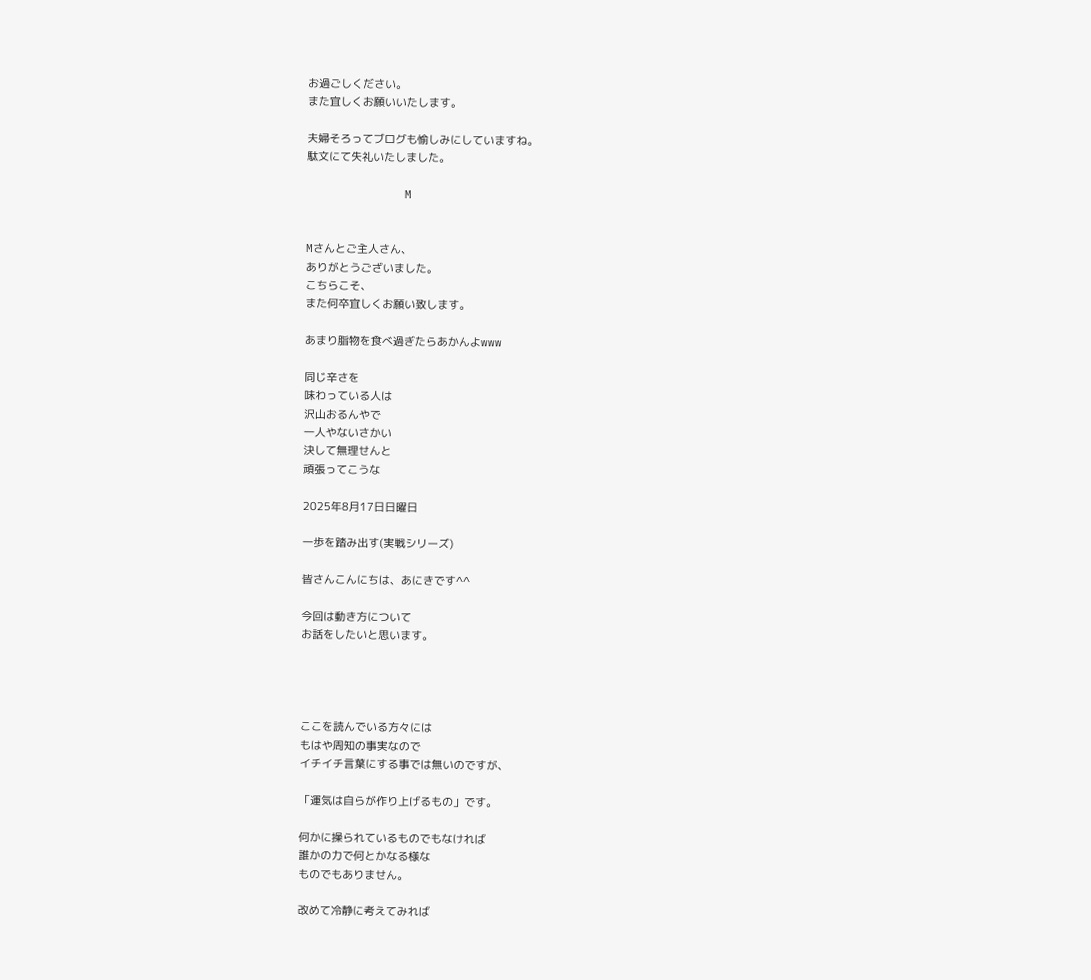お過ごしください。
また宜しくお願いいたします。

夫婦そろってブログも愉しみにしていますね。
駄文にて失礼いたしました。

              M


Mさんとご主人さん、
ありがとうございました。
こちらこそ、
また何卒宜しくお願い致します。

あまり脂物を食べ過ぎたらあかんよwww

同じ辛さを
味わっている人は
沢山おるんやで
一人やないさかい
決して無理せんと
頑張ってこうな

2025年8月17日日曜日

一歩を踏み出す(実戦シリーズ)

皆さんこんにちは、あにきです^^

今回は動き方について
お話をしたいと思います。




ここを読んでいる方々には
もはや周知の事実なので
イチイチ言葉にする事では無いのですが、

「運気は自らが作り上げるもの」です。

何かに操られているものでもなければ
誰かの力で何とかなる様な
ものでもありません。

改めて冷静に考えてみれば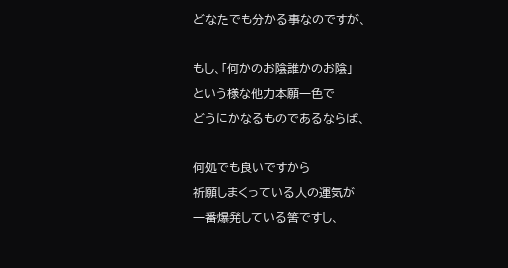どなたでも分かる事なのですが、

もし、「何かのお陰誰かのお陰」
という様な他力本願一色で
どうにかなるものであるならば、

何処でも良いですから
祈願しまくっている人の運気が
一番爆発している筈ですし、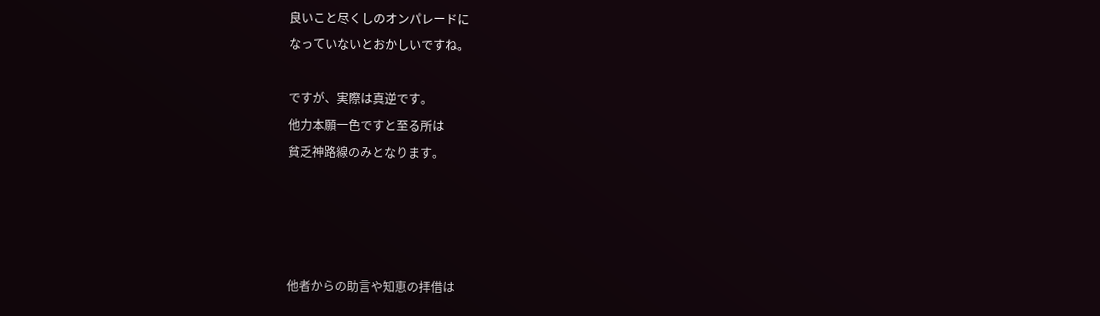良いこと尽くしのオンパレードに
なっていないとおかしいですね。

ですが、実際は真逆です。
他力本願一色ですと至る所は
貧乏神路線のみとなります。




他者からの助言や知恵の拝借は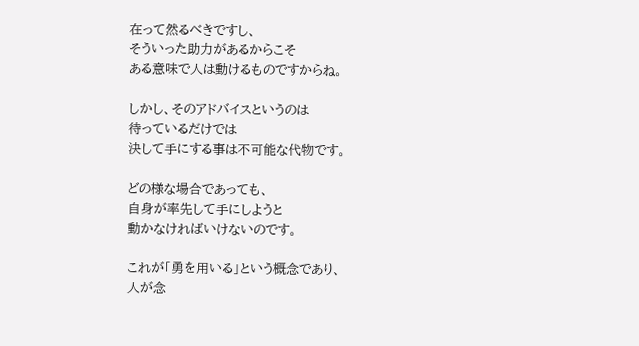在って然るべきですし、
そういった助力があるからこそ
ある意味で人は動けるものですからね。

しかし、そのアドバイスというのは
待っているだけでは
決して手にする事は不可能な代物です。

どの様な場合であっても、
自身が率先して手にしようと
動かなければいけないのです。

これが「勇を用いる」という概念であり、
人が念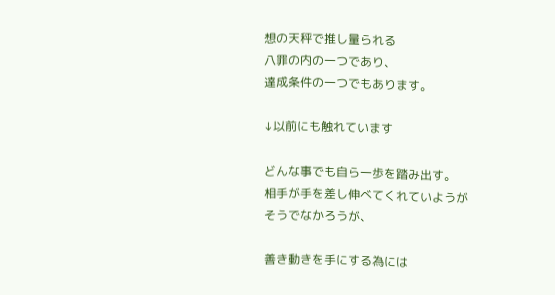想の天秤で推し量られる
八罪の内の一つであり、
達成条件の一つでもあります。

↓以前にも触れています

どんな事でも自ら一歩を踏み出す。
相手が手を差し伸べてくれていようが
そうでなかろうが、

善き動きを手にする為には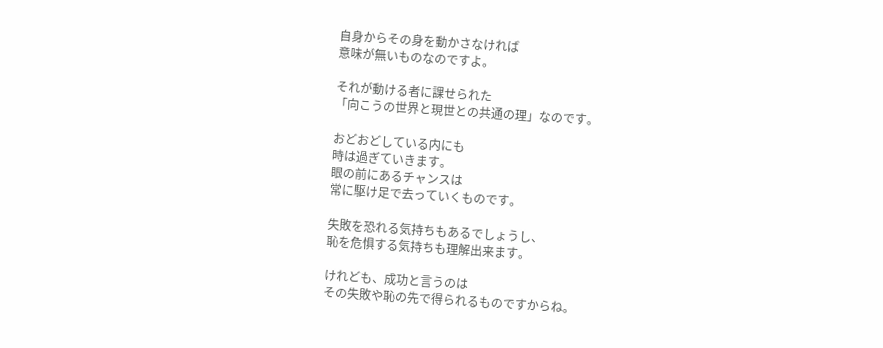自身からその身を動かさなければ
意味が無いものなのですよ。

それが動ける者に課せられた
「向こうの世界と現世との共通の理」なのです。

おどおどしている内にも
時は過ぎていきます。
眼の前にあるチャンスは
常に駆け足で去っていくものです。

失敗を恐れる気持ちもあるでしょうし、
恥を危惧する気持ちも理解出来ます。

けれども、成功と言うのは
その失敗や恥の先で得られるものですからね。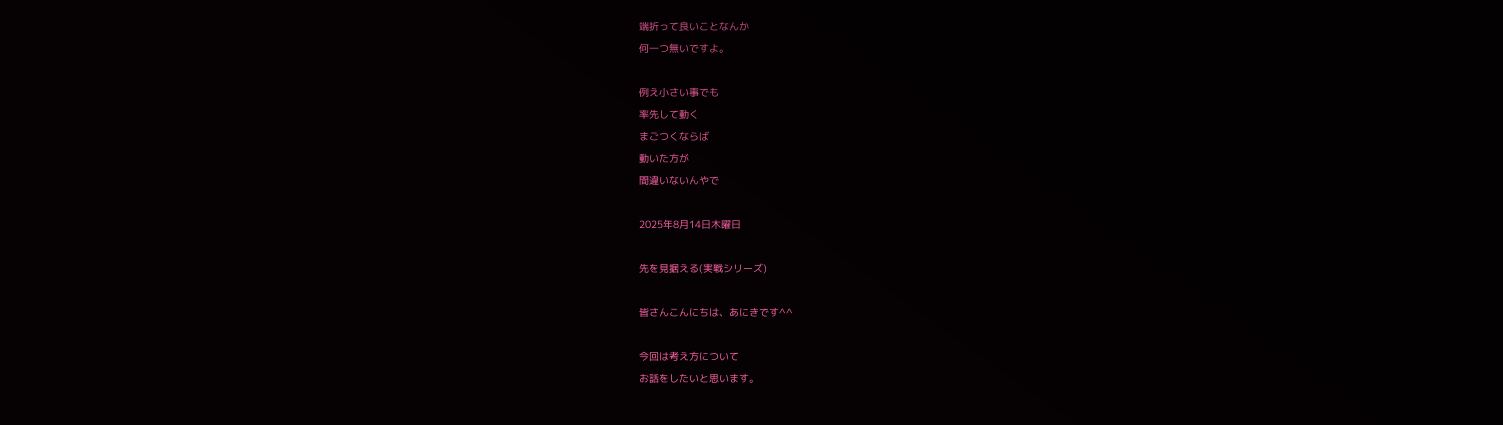端折って良いことなんか
何一つ無いですよ。

例え小さい事でも
率先して動く
まごつくならば
動いた方が
間違いないんやで

2025年8月14日木曜日

先を見据える(実戦シリーズ)

皆さんこんにちは、あにきです^^

今回は考え方について
お話をしたいと思います。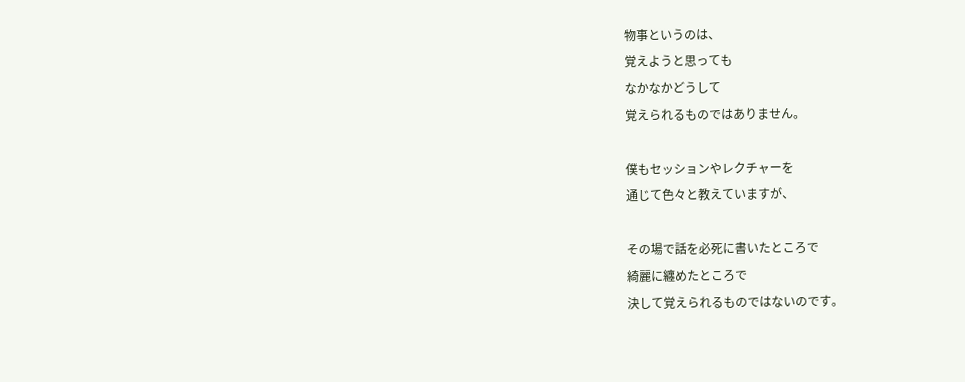物事というのは、
覚えようと思っても
なかなかどうして
覚えられるものではありません。

僕もセッションやレクチャーを
通じて色々と教えていますが、

その場で話を必死に書いたところで
綺麗に纏めたところで
決して覚えられるものではないのです。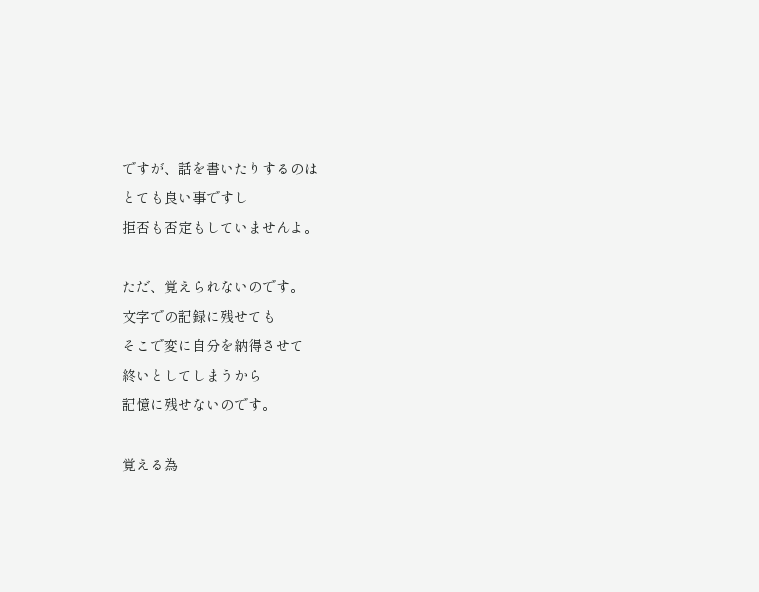ですが、話を書いたりするのは
とても良い事ですし
拒否も否定もしていませんよ。

ただ、覚えられないのです。
文字での記録に残せても
そこで変に自分を納得させて
終いとしてしまうから
記憶に残せないのです。

覚える為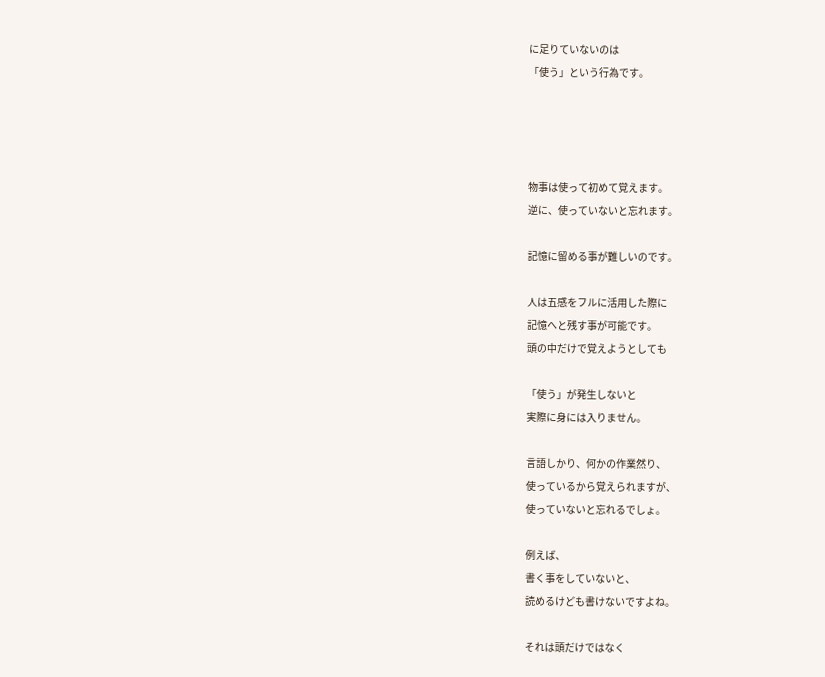に足りていないのは
「使う」という行為です。




物事は使って初めて覚えます。
逆に、使っていないと忘れます。

記憶に留める事が難しいのです。

人は五感をフルに活用した際に
記憶へと残す事が可能です。
頭の中だけで覚えようとしても

「使う」が発生しないと
実際に身には入りません。

言語しかり、何かの作業然り、
使っているから覚えられますが、
使っていないと忘れるでしょ。

例えば、
書く事をしていないと、
読めるけども書けないですよね。

それは頭だけではなく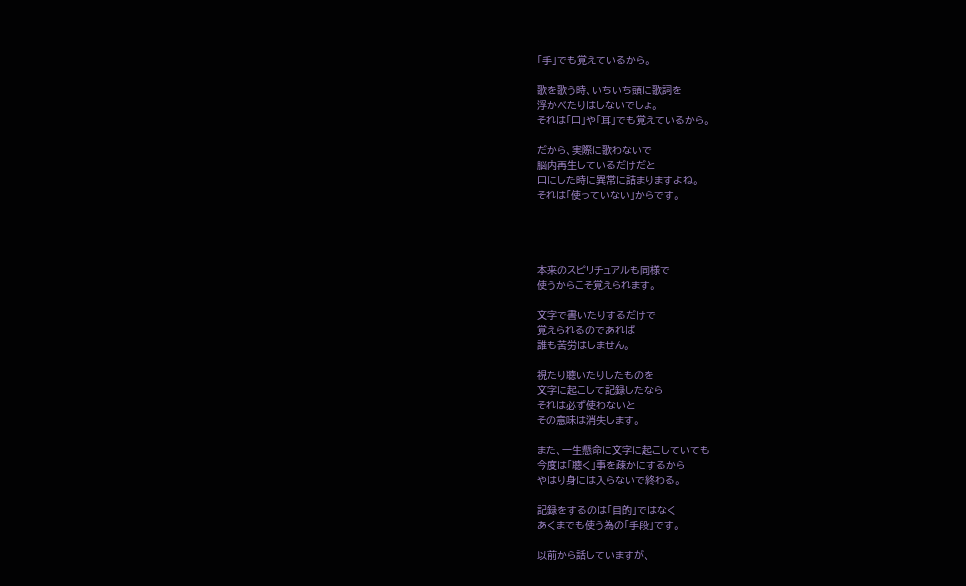「手」でも覚えているから。

歌を歌う時、いちいち頭に歌詞を
浮かべたりはしないでしょ。
それは「口」や「耳」でも覚えているから。

だから、実際に歌わないで
脳内再生しているだけだと
口にした時に異常に詰まりますよね。
それは「使っていない」からです。




本来のスピリチュアルも同様で
使うからこそ覚えられます。

文字で書いたりするだけで
覚えられるのであれば
誰も苦労はしません。

視たり聴いたりしたものを
文字に起こして記録したなら
それは必ず使わないと
その意味は消失します。

また、一生懸命に文字に起こしていても
今度は「聴く」事を疎かにするから
やはり身には入らないで終わる。

記録をするのは「目的」ではなく
あくまでも使う為の「手段」です。

以前から話していますが、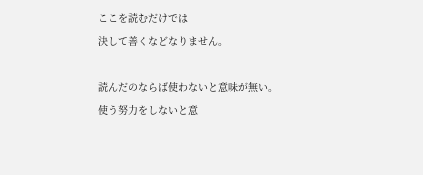ここを読むだけでは
決して善くなどなりません。

読んだのならば使わないと意味が無い。
使う努力をしないと意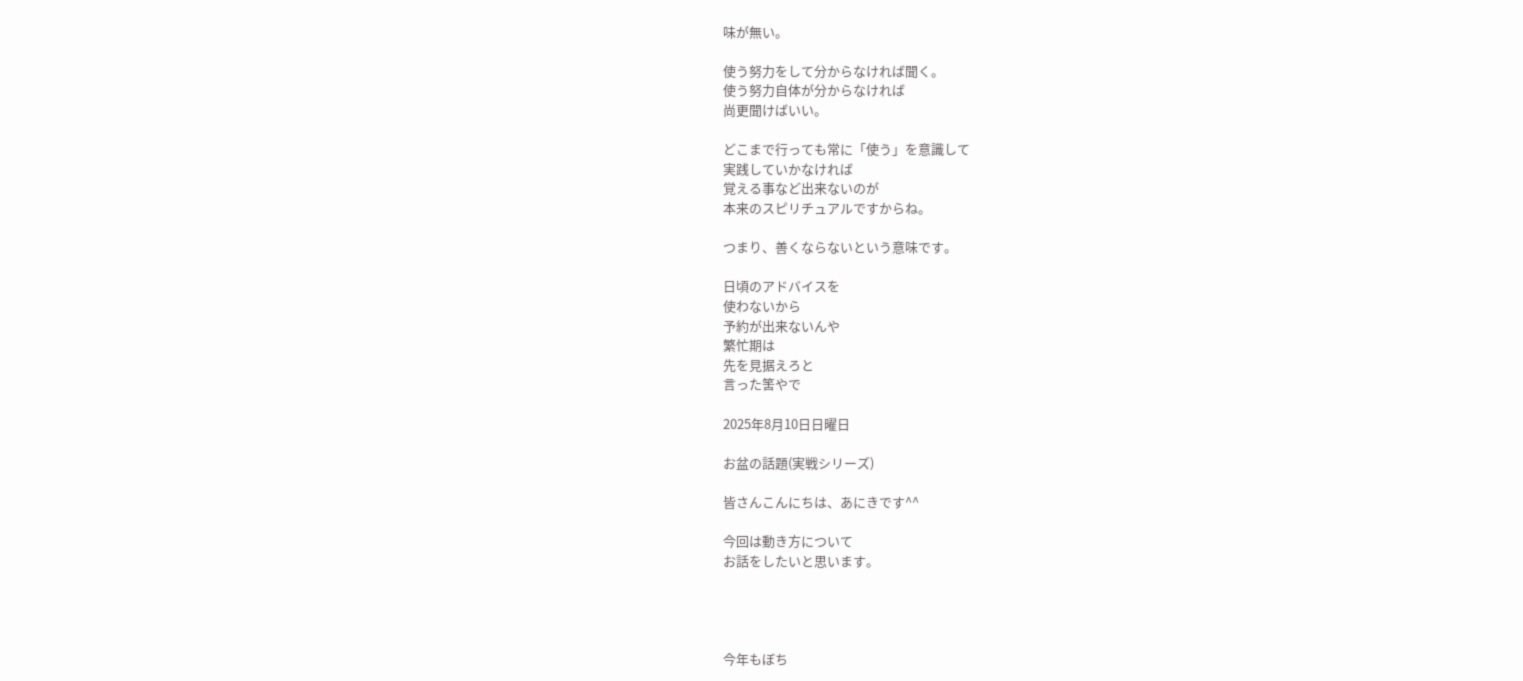味が無い。

使う努力をして分からなければ聞く。
使う努力自体が分からなければ
尚更聞けばいい。

どこまで行っても常に「使う」を意識して
実践していかなければ
覚える事など出来ないのが
本来のスピリチュアルですからね。

つまり、善くならないという意味です。

日頃のアドバイスを
使わないから
予約が出来ないんや
繁忙期は
先を見据えろと
言った筈やで

2025年8月10日日曜日

お盆の話題(実戦シリーズ)

皆さんこんにちは、あにきです^^

今回は動き方について
お話をしたいと思います。




今年もぼち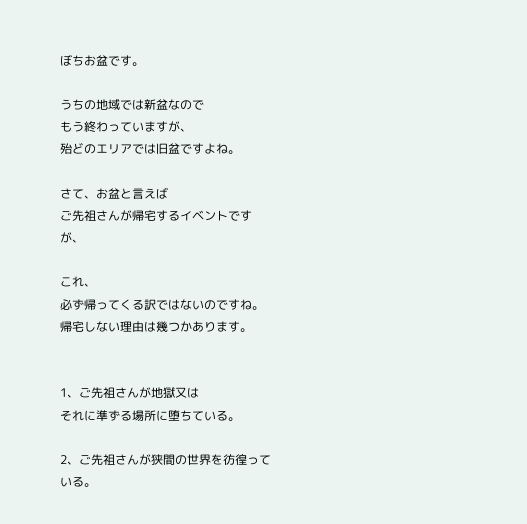ぼちお盆です。

うちの地域では新盆なので
もう終わっていますが、
殆どのエリアでは旧盆ですよね。

さて、お盆と言えば
ご先祖さんが帰宅するイベントですが、

これ、
必ず帰ってくる訳ではないのですね。
帰宅しない理由は幾つかあります。


1、ご先祖さんが地獄又は
それに準ずる場所に堕ちている。

2、ご先祖さんが狭間の世界を彷徨っている。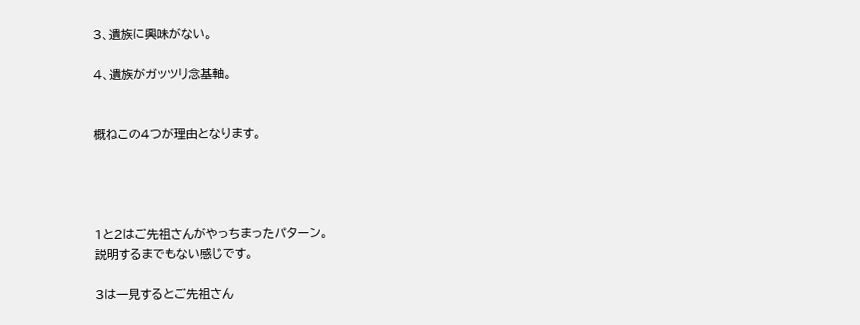3、遺族に興味がない。

4、遺族がガッツリ念基軸。


概ねこの4つが理由となります。




1と2はご先祖さんがやっちまったパターン。
説明するまでもない感じです。

3は一見するとご先祖さん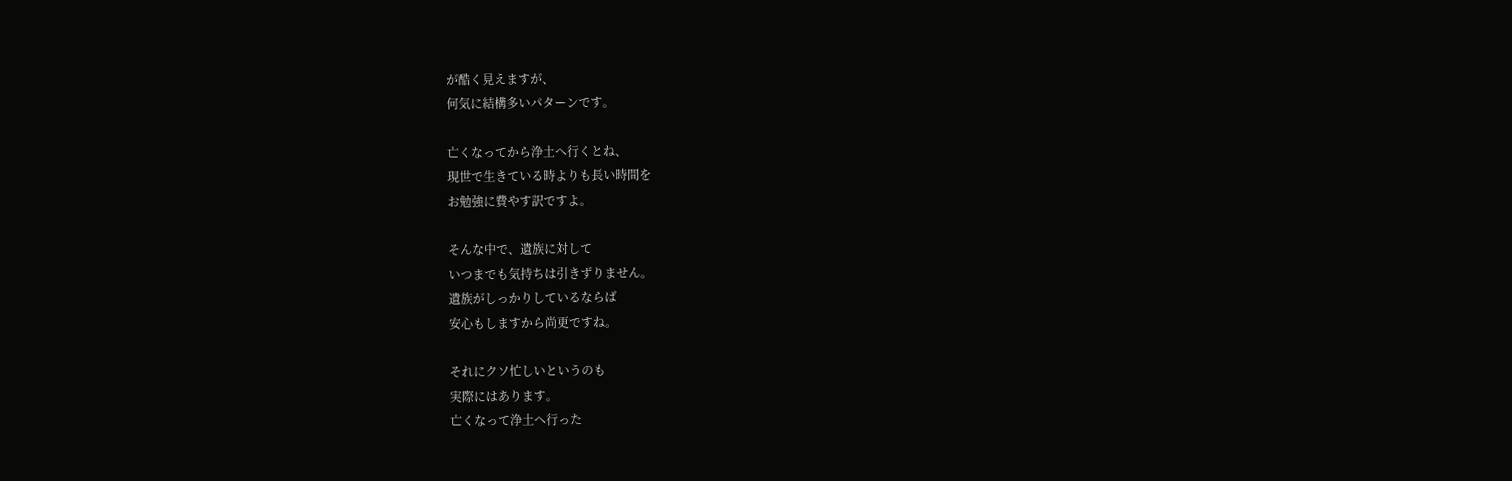が酷く見えますが、
何気に結構多いパターンです。

亡くなってから浄土へ行くとね、
現世で生きている時よりも長い時間を
お勉強に費やす訳ですよ。

そんな中で、遺族に対して
いつまでも気持ちは引きずりません。
遺族がしっかりしているならば
安心もしますから尚更ですね。

それにクソ忙しいというのも
実際にはあります。
亡くなって浄土へ行った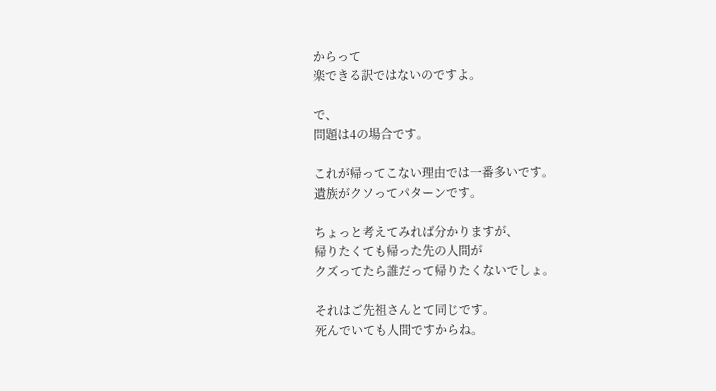からって
楽できる訳ではないのですよ。

で、
問題は4の場合です。

これが帰ってこない理由では一番多いです。
遺族がクソってパターンです。

ちょっと考えてみれば分かりますが、
帰りたくても帰った先の人間が
クズってたら誰だって帰りたくないでしょ。

それはご先祖さんとて同じです。
死んでいても人間ですからね。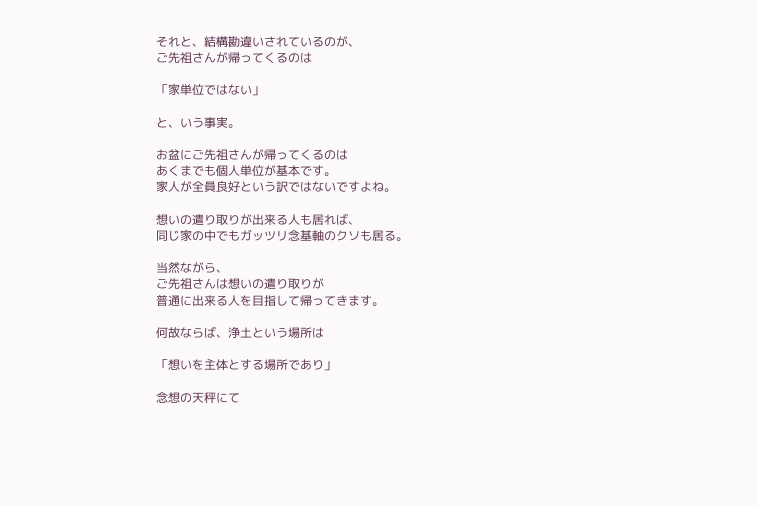それと、結構勘違いされているのが、
ご先祖さんが帰ってくるのは

「家単位ではない」

と、いう事実。

お盆にご先祖さんが帰ってくるのは
あくまでも個人単位が基本です。
家人が全員良好という訳ではないですよね。

想いの遣り取りが出来る人も居れば、
同じ家の中でもガッツリ念基軸のクソも居る。

当然ながら、
ご先祖さんは想いの遣り取りが
普通に出来る人を目指して帰ってきます。

何故ならば、浄土という場所は

「想いを主体とする場所であり」

念想の天秤にて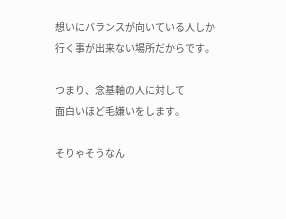想いにバランスが向いている人しか
行く事が出来ない場所だからです。

つまり、念基軸の人に対して
面白いほど毛嫌いをします。

そりゃそうなん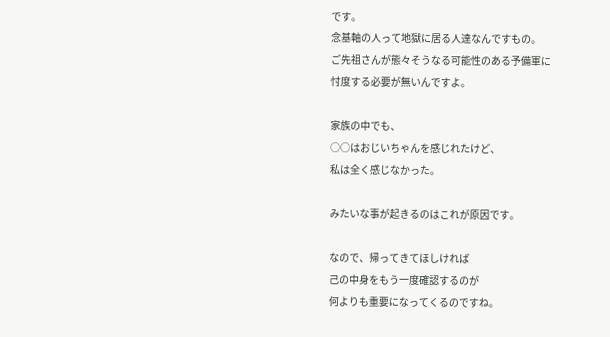です。
念基軸の人って地獄に居る人達なんですもの。
ご先祖さんが態々そうなる可能性のある予備軍に
忖度する必要が無いんですよ。

家族の中でも、
○○はおじいちゃんを感じれたけど、
私は全く感じなかった。

みたいな事が起きるのはこれが原因です。

なので、帰ってきてほしければ
己の中身をもう一度確認するのが
何よりも重要になってくるのですね。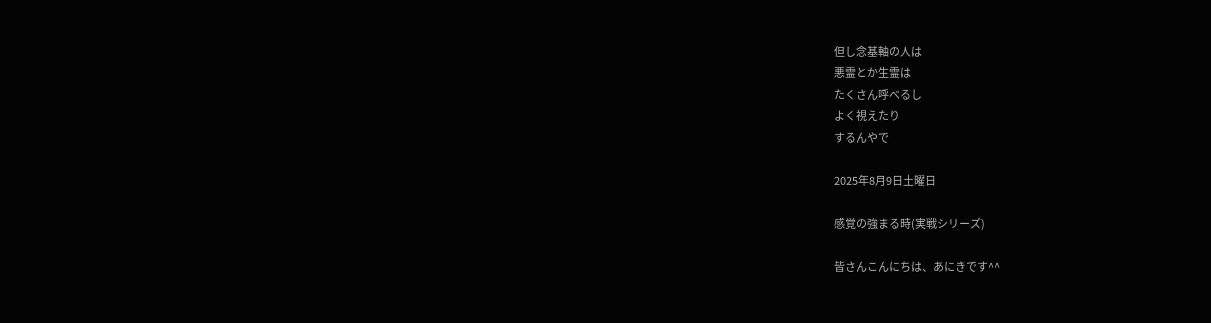但し念基軸の人は
悪霊とか生霊は
たくさん呼べるし
よく視えたり
するんやで

2025年8月9日土曜日

感覚の強まる時(実戦シリーズ)

皆さんこんにちは、あにきです^^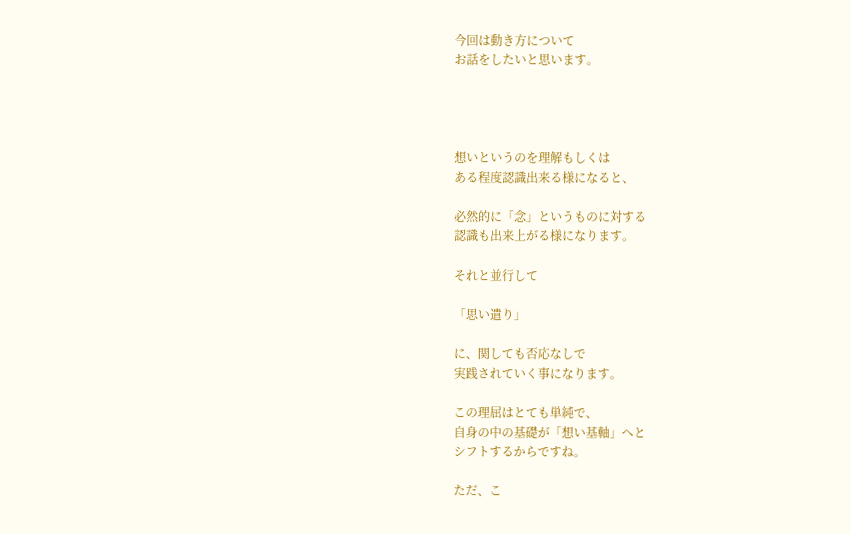今回は動き方について
お話をしたいと思います。




想いというのを理解もしくは
ある程度認識出来る様になると、

必然的に「念」というものに対する
認識も出来上がる様になります。

それと並行して

「思い遣り」

に、関しても否応なしで
実践されていく事になります。

この理屈はとても単純で、
自身の中の基礎が「想い基軸」へと
シフトするからですね。

ただ、こ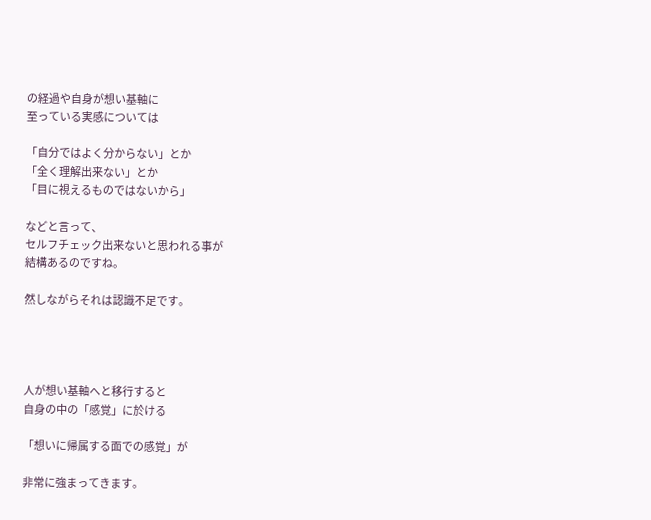の経過や自身が想い基軸に
至っている実感については

「自分ではよく分からない」とか
「全く理解出来ない」とか
「目に視えるものではないから」

などと言って、
セルフチェック出来ないと思われる事が
結構あるのですね。

然しながらそれは認識不足です。




人が想い基軸へと移行すると
自身の中の「感覚」に於ける

「想いに帰属する面での感覚」が

非常に強まってきます。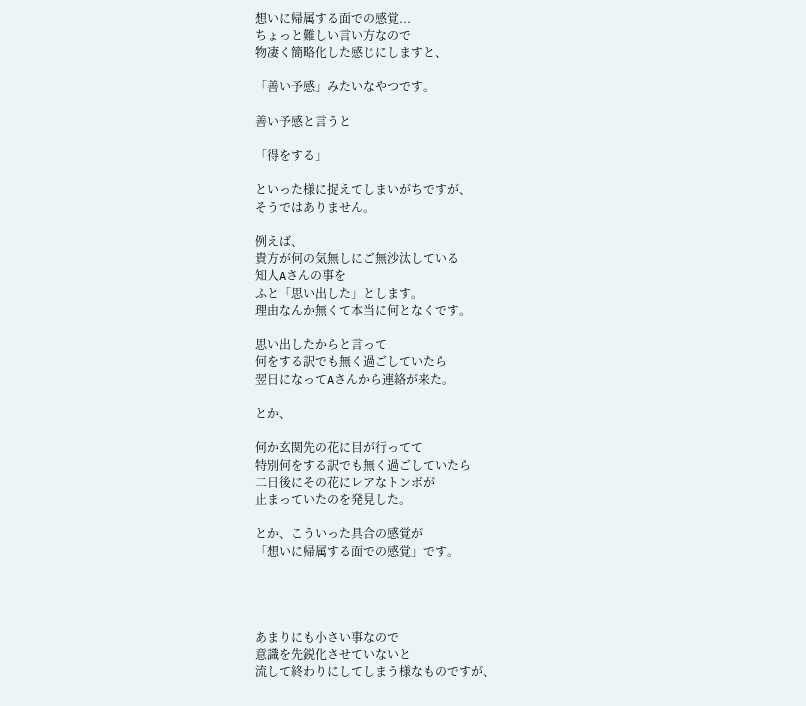想いに帰属する面での感覚...
ちょっと難しい言い方なので
物凄く簡略化した感じにしますと、

「善い予感」みたいなやつです。

善い予感と言うと

「得をする」

といった様に捉えてしまいがちですが、
そうではありません。

例えば、
貴方が何の気無しにご無沙汰している
知人Aさんの事を
ふと「思い出した」とします。
理由なんか無くて本当に何となくです。

思い出したからと言って
何をする訳でも無く過ごしていたら
翌日になってAさんから連絡が来た。

とか、

何か玄関先の花に目が行ってて
特別何をする訳でも無く過ごしていたら
二日後にその花にレアなトンボが
止まっていたのを発見した。

とか、こういった具合の感覚が
「想いに帰属する面での感覚」です。




あまりにも小さい事なので
意識を先鋭化させていないと
流して終わりにしてしまう様なものですが、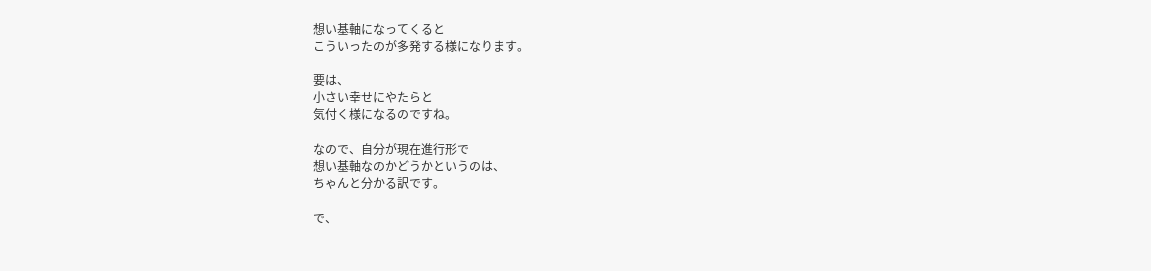想い基軸になってくると
こういったのが多発する様になります。

要は、
小さい幸せにやたらと
気付く様になるのですね。

なので、自分が現在進行形で
想い基軸なのかどうかというのは、
ちゃんと分かる訳です。

で、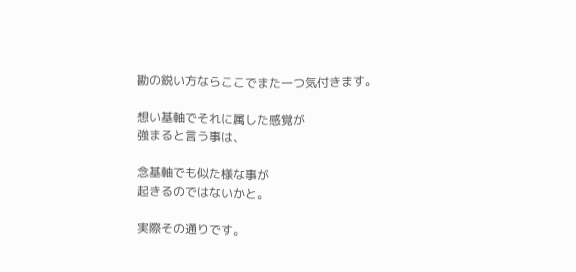勘の鋭い方ならここでまた一つ気付きます。

想い基軸でそれに属した感覚が
強まると言う事は、

念基軸でも似た様な事が
起きるのではないかと。

実際その通りです。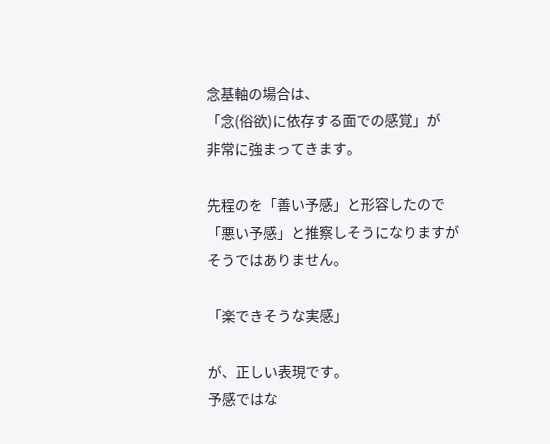念基軸の場合は、
「念(俗欲)に依存する面での感覚」が
非常に強まってきます。

先程のを「善い予感」と形容したので
「悪い予感」と推察しそうになりますが
そうではありません。

「楽できそうな実感」

が、正しい表現です。
予感ではな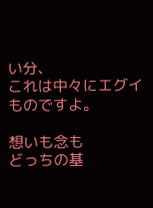い分、
これは中々にエグイものですよ。

想いも念も
どっちの基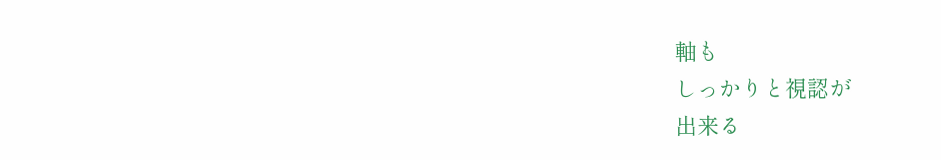軸も
しっかりと視認が
出来る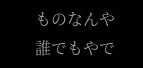ものなんや
誰でもやで